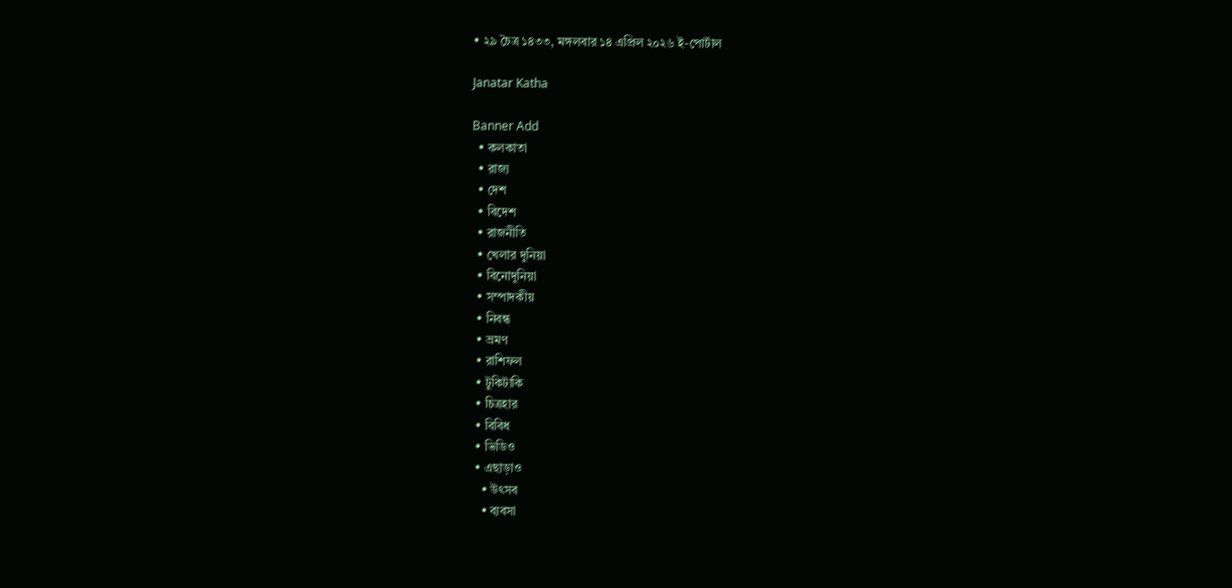• ২৯ চৈত্র ১৪৩৩, মঙ্গলবার ১৪ এপ্রিল ২০২৬ ই-পোর্টাল

Janatar Katha

Banner Add
  • কলকাতা
  • রাজ্য
  • দেশ
  • বিদেশ
  • রাজনীতি
  • খেলার দুনিয়া
  • বিনোদুনিয়া
  • সম্পাদকীয়
  • নিবন্ধ
  • ভ্রমণ
  • রাশিফল
  • টুকিটাকি
  • চিত্রহার
  • বিবিধ
  • ভিডিও
  • এছাড়াও
    • উৎসব
    • ব্যবসা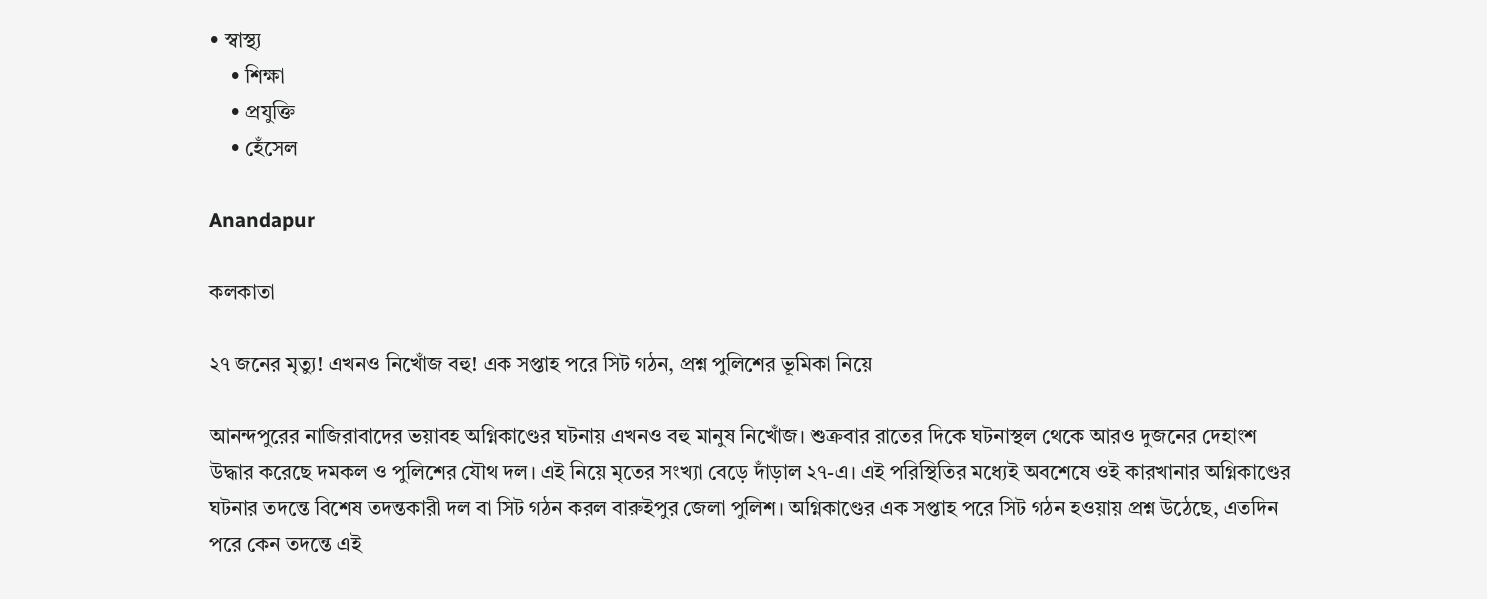• স্বাস্থ্য
    • শিক্ষা
    • প্রযুক্তি
    • হেঁসেল

Anandapur

কলকাতা

২৭ জনের মৃত্যু! এখনও নিখোঁজ বহু! এক সপ্তাহ পরে সিট গঠন, প্রশ্ন পুলিশের ভূমিকা নিয়ে

আনন্দপুরের নাজিরাবাদের ভয়াবহ অগ্নিকাণ্ডের ঘটনায় এখনও বহু মানুষ নিখোঁজ। শুক্রবার রাতের দিকে ঘটনাস্থল থেকে আরও দুজনের দেহাংশ উদ্ধার করেছে দমকল ও পুলিশের যৌথ দল। এই নিয়ে মৃতের সংখ্যা বেড়ে দাঁড়াল ২৭-এ। এই পরিস্থিতির মধ্যেই অবশেষে ওই কারখানার অগ্নিকাণ্ডের ঘটনার তদন্তে বিশেষ তদন্তকারী দল বা সিট গঠন করল বারুইপুর জেলা পুলিশ। অগ্নিকাণ্ডের এক সপ্তাহ পরে সিট গঠন হওয়ায় প্রশ্ন উঠেছে, এতদিন পরে কেন তদন্তে এই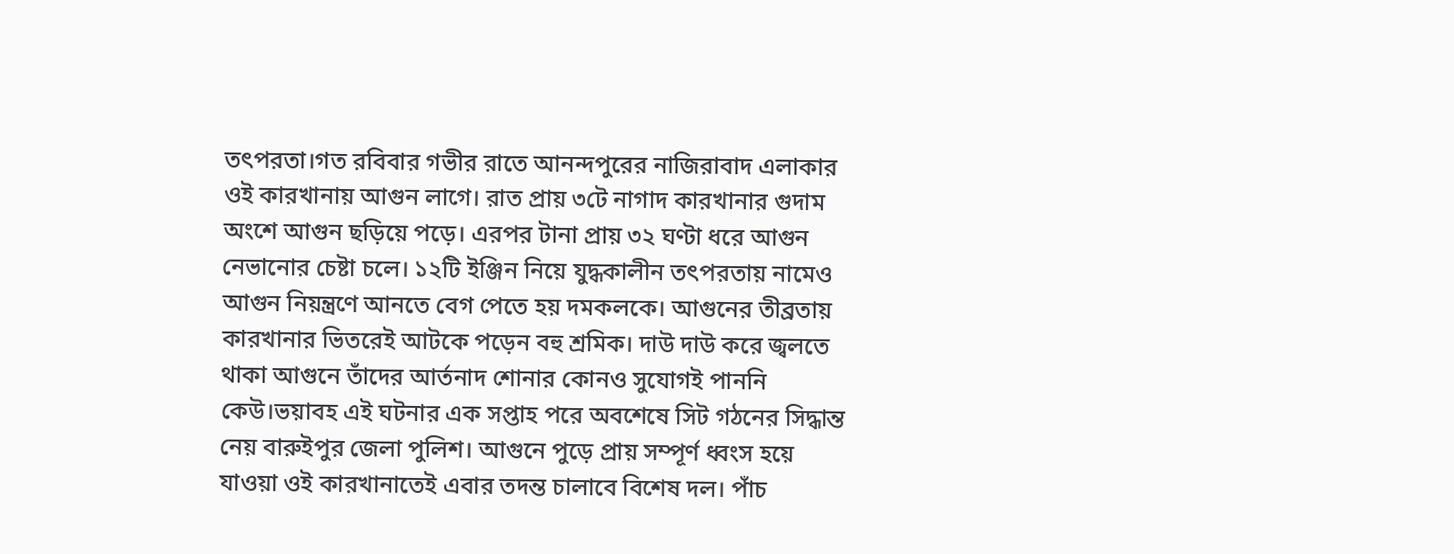তৎপরতা।গত রবিবার গভীর রাতে আনন্দপুরের নাজিরাবাদ এলাকার ওই কারখানায় আগুন লাগে। রাত প্রায় ৩টে নাগাদ কারখানার গুদাম অংশে আগুন ছড়িয়ে পড়ে। এরপর টানা প্রায় ৩২ ঘণ্টা ধরে আগুন নেভানোর চেষ্টা চলে। ১২টি ইঞ্জিন নিয়ে যুদ্ধকালীন তৎপরতায় নামেও আগুন নিয়ন্ত্রণে আনতে বেগ পেতে হয় দমকলকে। আগুনের তীব্রতায় কারখানার ভিতরেই আটকে পড়েন বহু শ্রমিক। দাউ দাউ করে জ্বলতে থাকা আগুনে তাঁদের আর্তনাদ শোনার কোনও সুযোগই পাননি কেউ।ভয়াবহ এই ঘটনার এক সপ্তাহ পরে অবশেষে সিট গঠনের সিদ্ধান্ত নেয় বারুইপুর জেলা পুলিশ। আগুনে পুড়ে প্রায় সম্পূর্ণ ধ্বংস হয়ে যাওয়া ওই কারখানাতেই এবার তদন্ত চালাবে বিশেষ দল। পাঁচ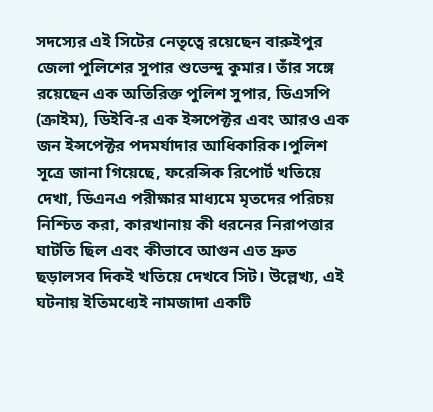সদস্যের এই সিটের নেতৃত্বে রয়েছেন বারুইপুর জেলা পুলিশের সুপার শুভেন্দু কুমার। তাঁর সঙ্গে রয়েছেন এক অতিরিক্ত পুলিশ সুপার, ডিএসপি (ক্রাইম), ডিইবি-র এক ইন্সপেক্টর এবং আরও এক জন ইন্সপেক্টর পদমর্যাদার আধিকারিক।পুলিশ সূত্রে জানা গিয়েছে, ফরেন্সিক রিপোর্ট খতিয়ে দেখা, ডিএনএ পরীক্ষার মাধ্যমে মৃতদের পরিচয় নিশ্চিত করা, কারখানায় কী ধরনের নিরাপত্তার ঘাটতি ছিল এবং কীভাবে আগুন এত দ্রুত ছড়ালসব দিকই খতিয়ে দেখবে সিট। উল্লেখ্য, এই ঘটনায় ইতিমধ্যেই নামজাদা একটি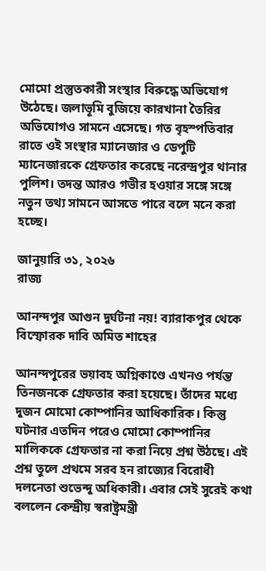মোমো প্রস্তুতকারী সংস্থার বিরুদ্ধে অভিযোগ উঠেছে। জলাভূমি বুজিয়ে কারখানা তৈরির অভিযোগও সামনে এসেছে। গত বৃহস্পতিবার রাতে ওই সংস্থার ম্যানেজার ও ডেপুটি ম্যানেজারকে গ্রেফতার করেছে নরেন্দ্রপুর থানার পুলিশ। তদন্ত আরও গভীর হওয়ার সঙ্গে সঙ্গে নতুন তথ্য সামনে আসতে পারে বলে মনে করা হচ্ছে।

জানুয়ারি ৩১, ২০২৬
রাজ্য

আনন্দপুর আগুন দুর্ঘটনা নয়! ব্যারাকপুর থেকে বিস্ফোরক দাবি অমিত শাহের

আনন্দপুরের ভয়াবহ অগ্নিকাণ্ডে এখনও পর্যন্ত তিনজনকে গ্রেফতার করা হয়েছে। তাঁদের মধ্যে দুজন মোমো কোম্পানির আধিকারিক। কিন্তু ঘটনার এতদিন পরেও মোমো কোম্পানির মালিককে গ্রেফতার না করা নিয়ে প্রশ্ন উঠছে। এই প্রশ্ন তুলে প্রথমে সরব হন রাজ্যের বিরোধী দলনেতা শুভেন্দু অধিকারী। এবার সেই সুরেই কথা বললেন কেন্দ্রীয় স্বরাষ্ট্রমন্ত্রী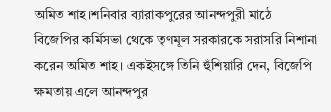অমিত শাহ।শনিবার ব্যারাকপুরের আনন্দপুরী মাঠে বিজেপির কর্মিসভা থেকে তৃণমূল সরকারকে সরাসরি নিশানা করেন অমিত শাহ। একইসঙ্গে তিনি হুঁশিয়ারি দেন, বিজেপি ক্ষমতায় এলে আনন্দপুর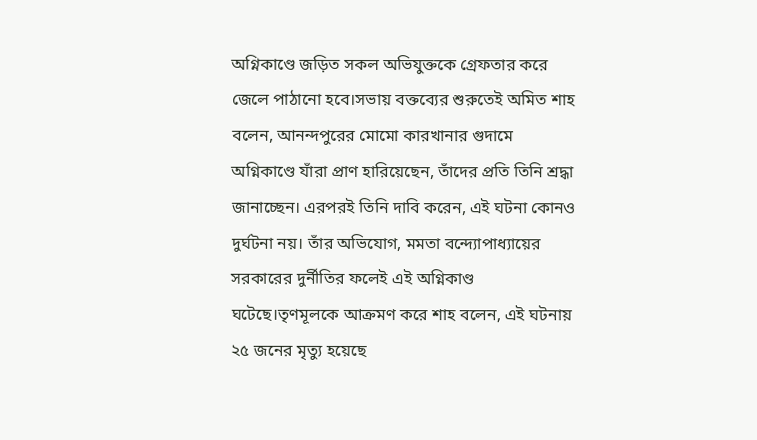অগ্নিকাণ্ডে জড়িত সকল অভিযুক্তকে গ্রেফতার করে জেলে পাঠানো হবে।সভায় বক্তব্যের শুরুতেই অমিত শাহ বলেন, আনন্দপুরের মোমো কারখানার গুদামে অগ্নিকাণ্ডে যাঁরা প্রাণ হারিয়েছেন, তাঁদের প্রতি তিনি শ্রদ্ধা জানাচ্ছেন। এরপরই তিনি দাবি করেন, এই ঘটনা কোনও দুর্ঘটনা নয়। তাঁর অভিযোগ, মমতা বন্দ্যোপাধ্যায়ের সরকারের দুর্নীতির ফলেই এই অগ্নিকাণ্ড ঘটেছে।তৃণমূলকে আক্রমণ করে শাহ বলেন, এই ঘটনায় ২৫ জনের মৃত্যু হয়েছে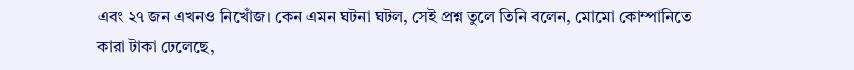এবং ২৭ জন এখনও নিখোঁজ। কেন এমন ঘটনা ঘটল, সেই প্রশ্ন তুলে তিনি বলেন, মোমো কোম্পানিতে কারা টাকা ঢেলেছে,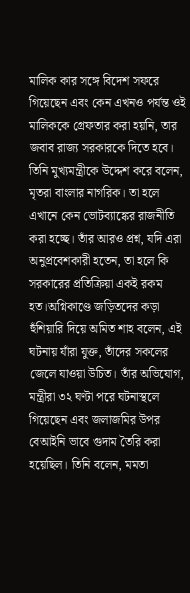মালিক কার সঙ্গে বিদেশ সফরে গিয়েছেন এবং কেন এখনও পর্যন্ত ওই মালিককে গ্রেফতার করা হয়নি, তার জবাব রাজ্য সরকারকে দিতে হবে। তিনি মুখ্যমন্ত্রীকে উদ্দেশ করে বলেন, মৃতরা বাংলার নাগরিক। তা হলে এখানে কেন ভোটব্যাঙ্কের রাজনীতি করা হচ্ছে। তাঁর আরও প্রশ্ন, যদি এরা অনুপ্রবেশকারী হতেন, তা হলে কি সরকারের প্রতিক্রিয়া একই রকম হত।অগ্নিকাণ্ডে জড়িতদের কড়া হুঁশিয়ারি দিয়ে অমিত শাহ বলেন, এই ঘটনায় যাঁরা যুক্ত, তাঁদের সকলের জেলে যাওয়া উচিত। তাঁর অভিযোগ, মন্ত্রীরা ৩২ ঘণ্টা পরে ঘটনাস্থলে গিয়েছেন এবং জলাজমির উপর বেআইনি ভাবে গুদাম তৈরি করা হয়েছিল। তিনি বলেন, মমতা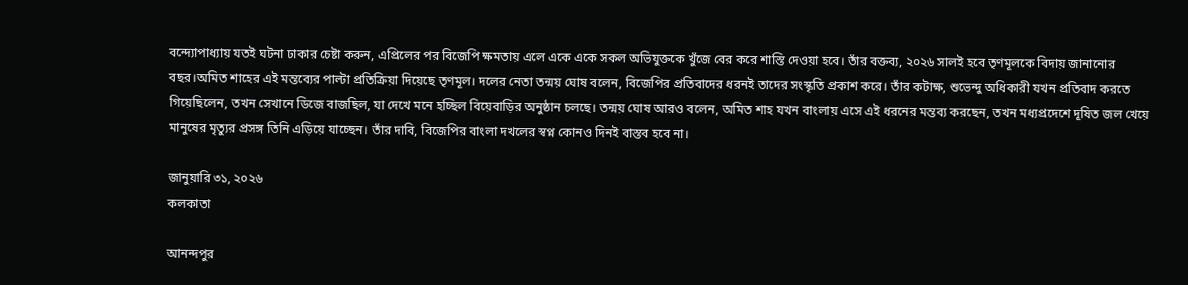বন্দ্যোপাধ্যায় যতই ঘটনা ঢাকার চেষ্টা করুন, এপ্রিলের পর বিজেপি ক্ষমতায় এলে একে একে সকল অভিযুক্তকে খুঁজে বের করে শাস্তি দেওয়া হবে। তাঁর বক্তব্য, ২০২৬ সালই হবে তৃণমূলকে বিদায় জানানোর বছর।অমিত শাহের এই মন্তব্যের পাল্টা প্রতিক্রিয়া দিয়েছে তৃণমূল। দলের নেতা তন্ময় ঘোষ বলেন, বিজেপির প্রতিবাদের ধরনই তাদের সংস্কৃতি প্রকাশ করে। তাঁর কটাক্ষ, শুভেন্দু অধিকারী যখন প্রতিবাদ করতে গিয়েছিলেন, তখন সেখানে ডিজে বাজছিল, যা দেখে মনে হচ্ছিল বিয়েবাড়ির অনুষ্ঠান চলছে। তন্ময় ঘোষ আরও বলেন, অমিত শাহ যখন বাংলায় এসে এই ধরনের মন্তব্য করছেন, তখন মধ্যপ্রদেশে দূষিত জল খেয়ে মানুষের মৃত্যুর প্রসঙ্গ তিনি এড়িয়ে যাচ্ছেন। তাঁর দাবি, বিজেপির বাংলা দখলের স্বপ্ন কোনও দিনই বাস্তব হবে না।

জানুয়ারি ৩১, ২০২৬
কলকাতা

আনন্দপুর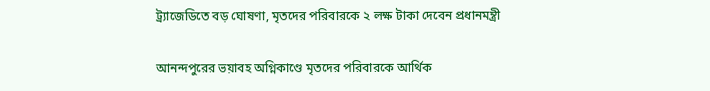ট্র্যাজেডিতে বড় ঘোষণা, মৃতদের পরিবারকে ২ লক্ষ টাকা দেবেন প্রধানমন্ত্রী

আনন্দপুরের ভয়াবহ অগ্নিকাণ্ডে মৃতদের পরিবারকে আর্থিক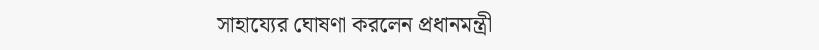সাহায্যের ঘোষণা করলেন প্রধানমন্ত্রী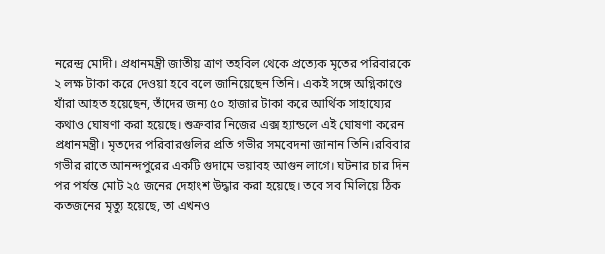নরেন্দ্র মোদী। প্রধানমন্ত্রী জাতীয় ত্রাণ তহবিল থেকে প্রত্যেক মৃতের পরিবারকে ২ লক্ষ টাকা করে দেওয়া হবে বলে জানিয়েছেন তিনি। একই সঙ্গে অগ্নিকাণ্ডে যাঁরা আহত হয়েছেন, তাঁদের জন্য ৫০ হাজার টাকা করে আর্থিক সাহায্যের কথাও ঘোষণা করা হয়েছে। শুক্রবার নিজের এক্স হ্যান্ডলে এই ঘোষণা করেন প্রধানমন্ত্রী। মৃতদের পরিবারগুলির প্রতি গভীর সমবেদনা জানান তিনি।রবিবার গভীর রাতে আনন্দপুরের একটি গুদামে ভয়াবহ আগুন লাগে। ঘটনার চার দিন পর পর্যন্ত মোট ২৫ জনের দেহাংশ উদ্ধার করা হয়েছে। তবে সব মিলিয়ে ঠিক কতজনের মৃত্যু হয়েছে, তা এখনও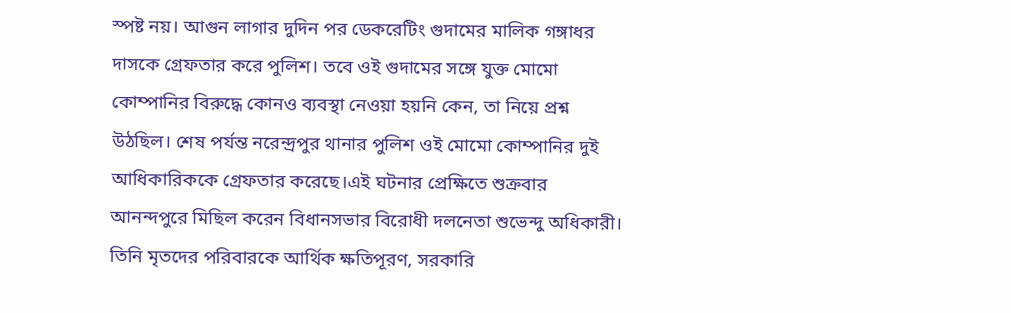স্পষ্ট নয়। আগুন লাগার দুদিন পর ডেকরেটিং গুদামের মালিক গঙ্গাধর দাসকে গ্রেফতার করে পুলিশ। তবে ওই গুদামের সঙ্গে যুক্ত মোমো কোম্পানির বিরুদ্ধে কোনও ব্যবস্থা নেওয়া হয়নি কেন, তা নিয়ে প্রশ্ন উঠছিল। শেষ পর্যন্ত নরেন্দ্রপুর থানার পুলিশ ওই মোমো কোম্পানির দুই আধিকারিককে গ্রেফতার করেছে।এই ঘটনার প্রেক্ষিতে শুক্রবার আনন্দপুরে মিছিল করেন বিধানসভার বিরোধী দলনেতা শুভেন্দু অধিকারী। তিনি মৃতদের পরিবারকে আর্থিক ক্ষতিপূরণ, সরকারি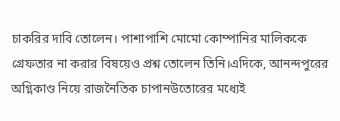চাকরির দাবি তোলেন। পাশাপাশি মোমো কোম্পানির মালিককে গ্রেফতার না করার বিষয়েও প্রশ্ন তোলেন তিনি।এদিকে, আনন্দপুরের অগ্নিকাণ্ড নিয়ে রাজনৈতিক চাপানউতোরের মধ্যেই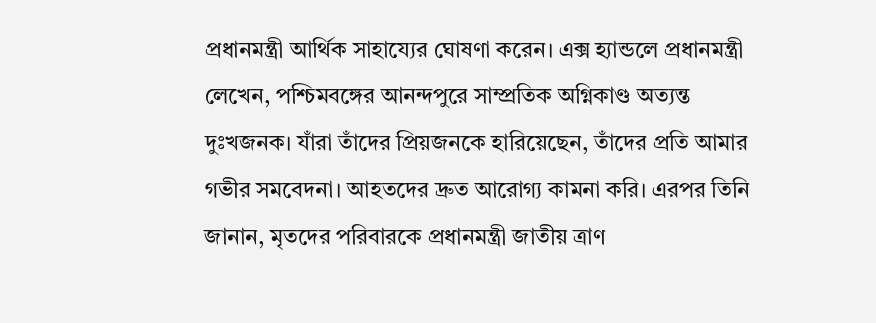প্রধানমন্ত্রী আর্থিক সাহায্যের ঘোষণা করেন। এক্স হ্যান্ডলে প্রধানমন্ত্রী লেখেন, পশ্চিমবঙ্গের আনন্দপুরে সাম্প্রতিক অগ্নিকাণ্ড অত্যন্ত দুঃখজনক। যাঁরা তাঁদের প্রিয়জনকে হারিয়েছেন, তাঁদের প্রতি আমার গভীর সমবেদনা। আহতদের দ্রুত আরোগ্য কামনা করি। এরপর তিনি জানান, মৃতদের পরিবারকে প্রধানমন্ত্রী জাতীয় ত্রাণ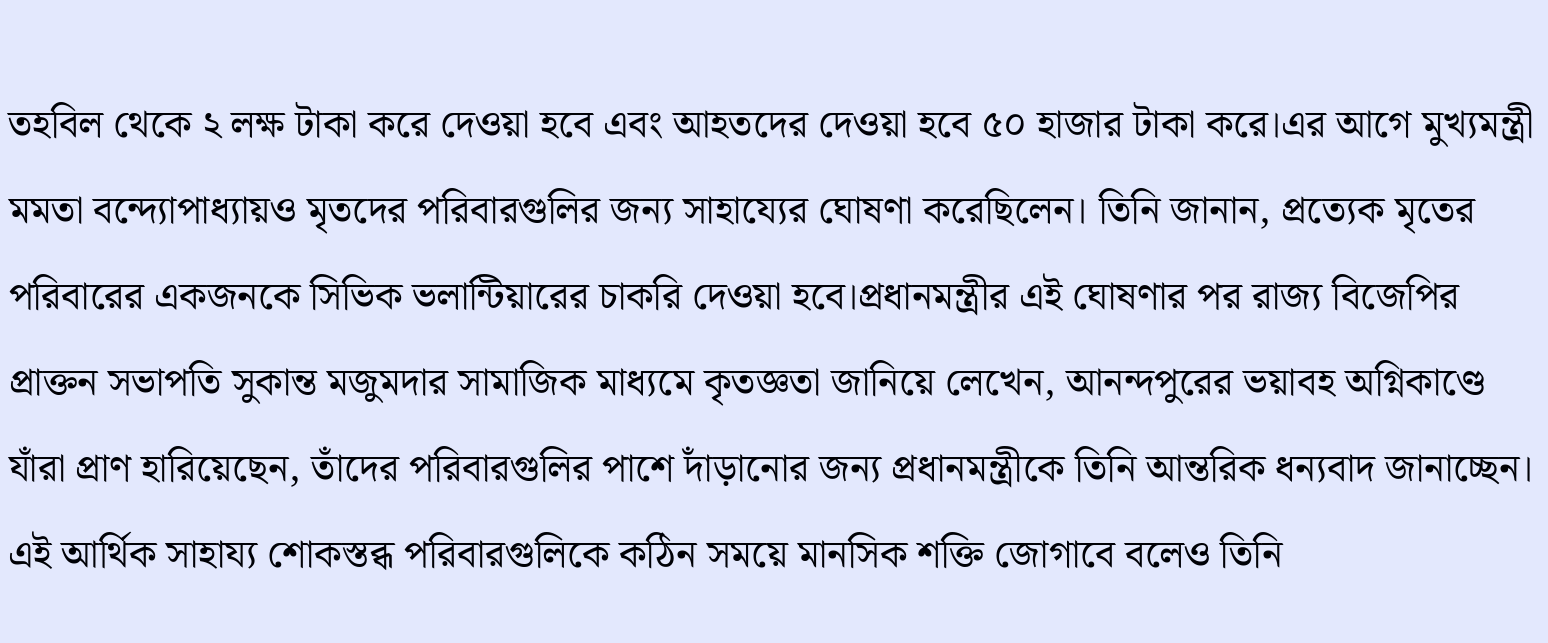তহবিল থেকে ২ লক্ষ টাকা করে দেওয়া হবে এবং আহতদের দেওয়া হবে ৫০ হাজার টাকা করে।এর আগে মুখ্যমন্ত্রী মমতা বন্দ্যোপাধ্যায়ও মৃতদের পরিবারগুলির জন্য সাহায্যের ঘোষণা করেছিলেন। তিনি জানান, প্রত্যেক মৃতের পরিবারের একজনকে সিভিক ভলান্টিয়ারের চাকরি দেওয়া হবে।প্রধানমন্ত্রীর এই ঘোষণার পর রাজ্য বিজেপির প্রাক্তন সভাপতি সুকান্ত মজুমদার সামাজিক মাধ্যমে কৃতজ্ঞতা জানিয়ে লেখেন, আনন্দপুরের ভয়াবহ অগ্নিকাণ্ডে যাঁরা প্রাণ হারিয়েছেন, তাঁদের পরিবারগুলির পাশে দাঁড়ানোর জন্য প্রধানমন্ত্রীকে তিনি আন্তরিক ধন্যবাদ জানাচ্ছেন। এই আর্থিক সাহায্য শোকস্তব্ধ পরিবারগুলিকে কঠিন সময়ে মানসিক শক্তি জোগাবে বলেও তিনি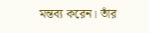মন্তব্য করেন। তাঁর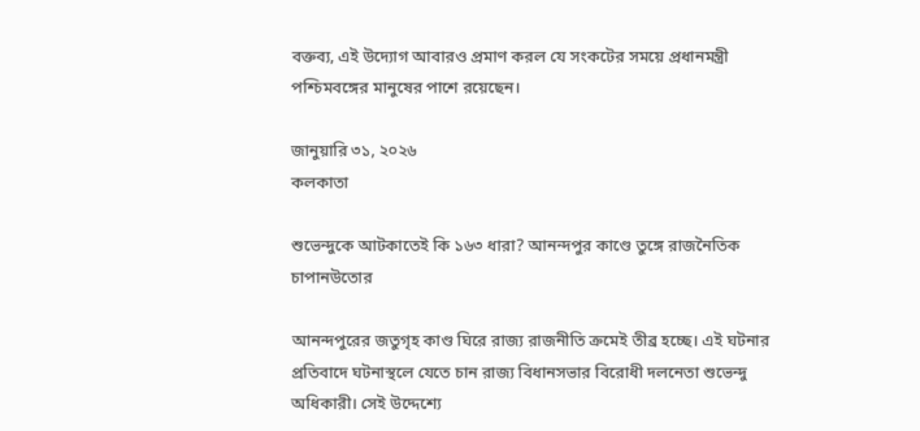বক্তব্য, এই উদ্যোগ আবারও প্রমাণ করল যে সংকটের সময়ে প্রধানমন্ত্রী পশ্চিমবঙ্গের মানুষের পাশে রয়েছেন।

জানুয়ারি ৩১, ২০২৬
কলকাতা

শুভেন্দুকে আটকাতেই কি ১৬৩ ধারা? আনন্দপুর কাণ্ডে তুঙ্গে রাজনৈতিক চাপানউতোর

আনন্দপুরের জতুগৃহ কাণ্ড ঘিরে রাজ্য রাজনীতি ক্রমেই তীব্র হচ্ছে। এই ঘটনার প্রতিবাদে ঘটনাস্থলে যেতে চান রাজ্য বিধানসভার বিরোধী দলনেতা শুভেন্দু অধিকারী। সেই উদ্দেশ্যে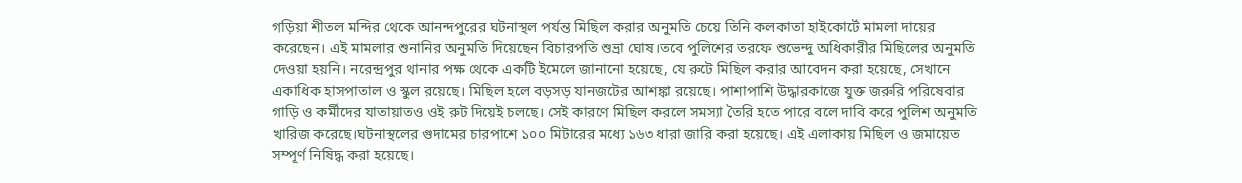গড়িয়া শীতল মন্দির থেকে আনন্দপুরের ঘটনাস্থল পর্যন্ত মিছিল করার অনুমতি চেয়ে তিনি কলকাতা হাইকোর্টে মামলা দায়ের করেছেন। এই মামলার শুনানির অনুমতি দিয়েছেন বিচারপতি শুভ্রা ঘোষ।তবে পুলিশের তরফে শুভেন্দু অধিকারীর মিছিলের অনুমতি দেওয়া হয়নি। নরেন্দ্রপুর থানার পক্ষ থেকে একটি ইমেলে জানানো হয়েছে, যে রুটে মিছিল করার আবেদন করা হয়েছে, সেখানে একাধিক হাসপাতাল ও স্কুল রয়েছে। মিছিল হলে বড়সড় যানজটের আশঙ্কা রয়েছে। পাশাপাশি উদ্ধারকাজে যুক্ত জরুরি পরিষেবার গাড়ি ও কর্মীদের যাতায়াতও ওই রুট দিয়েই চলছে। সেই কারণে মিছিল করলে সমস্যা তৈরি হতে পারে বলে দাবি করে পুলিশ অনুমতি খারিজ করেছে।ঘটনাস্থলের গুদামের চারপাশে ১০০ মিটারের মধ্যে ১৬৩ ধারা জারি করা হয়েছে। এই এলাকায় মিছিল ও জমায়েত সম্পূর্ণ নিষিদ্ধ করা হয়েছে।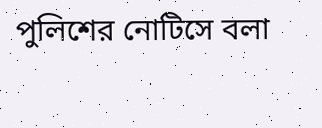পুলিশের নোটিসে বলা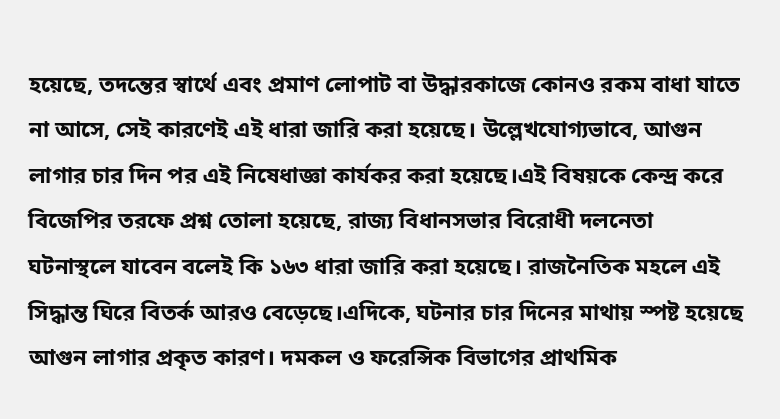হয়েছে, তদন্তের স্বার্থে এবং প্রমাণ লোপাট বা উদ্ধারকাজে কোনও রকম বাধা যাতে না আসে, সেই কারণেই এই ধারা জারি করা হয়েছে। উল্লেখযোগ্যভাবে, আগুন লাগার চার দিন পর এই নিষেধাজ্ঞা কার্যকর করা হয়েছে।এই বিষয়কে কেন্দ্র করে বিজেপির তরফে প্রশ্ন তোলা হয়েছে, রাজ্য বিধানসভার বিরোধী দলনেতা ঘটনাস্থলে যাবেন বলেই কি ১৬৩ ধারা জারি করা হয়েছে। রাজনৈতিক মহলে এই সিদ্ধান্ত ঘিরে বিতর্ক আরও বেড়েছে।এদিকে, ঘটনার চার দিনের মাথায় স্পষ্ট হয়েছে আগুন লাগার প্রকৃত কারণ। দমকল ও ফরেন্সিক বিভাগের প্রাথমিক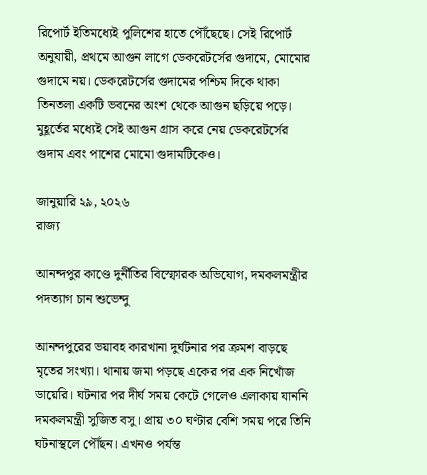রিপোর্ট ইতিমধ্যেই পুলিশের হাতে পৌঁছেছে। সেই রিপোর্ট অনুযায়ী, প্রথমে আগুন লাগে ডেকরেটর্সের গুদামে, মোমোর গুদামে নয়। ডেকরেটর্সের গুদামের পশ্চিম দিকে থাকা তিনতলা একটি ভবনের অংশ থেকে আগুন ছড়িয়ে পড়ে। মুহূর্তের মধ্যেই সেই আগুন গ্রাস করে নেয় ডেকরেটর্সের গুদাম এবং পাশের মোমো গুদামটিকেও।

জানুয়ারি ২৯, ২০২৬
রাজ্য

আনন্দপুর কাণ্ডে দুর্নীতির বিস্ফোরক অভিযোগ, দমকলমন্ত্রীর পদত্যাগ চান শুভেন্দু

আনন্দপুরের ভয়াবহ কারখানা দুর্ঘটনার পর ক্রমশ বাড়ছে মৃতের সংখ্যা। থানায় জমা পড়ছে একের পর এক নিখোঁজ ডায়েরি। ঘটনার পর দীর্ঘ সময় কেটে গেলেও এলাকায় যাননি দমকলমন্ত্রী সুজিত বসু। প্রায় ৩০ ঘণ্টার বেশি সময় পরে তিনি ঘটনাস্থলে পৌঁছন। এখনও পর্যন্ত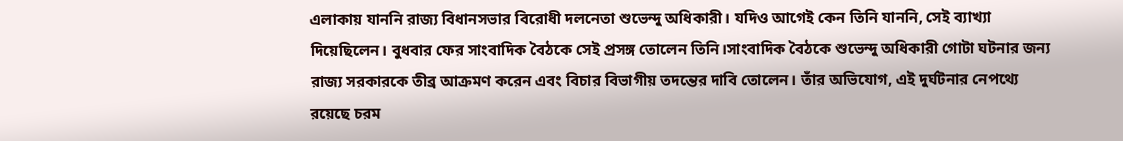এলাকায় যাননি রাজ্য বিধানসভার বিরোধী দলনেতা শুভেন্দু অধিকারী। যদিও আগেই কেন তিনি যাননি, সেই ব্যাখ্যা দিয়েছিলেন। বুধবার ফের সাংবাদিক বৈঠকে সেই প্রসঙ্গ তোলেন তিনি।সাংবাদিক বৈঠকে শুভেন্দু অধিকারী গোটা ঘটনার জন্য রাজ্য সরকারকে তীব্র আক্রমণ করেন এবং বিচার বিভাগীয় তদন্তের দাবি তোলেন। তাঁর অভিযোগ, এই দুর্ঘটনার নেপথ্যে রয়েছে চরম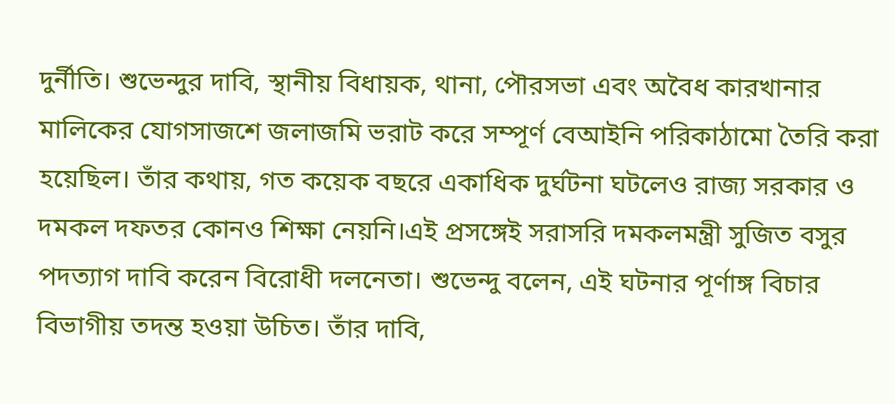দুর্নীতি। শুভেন্দুর দাবি, স্থানীয় বিধায়ক, থানা, পৌরসভা এবং অবৈধ কারখানার মালিকের যোগসাজশে জলাজমি ভরাট করে সম্পূর্ণ বেআইনি পরিকাঠামো তৈরি করা হয়েছিল। তাঁর কথায়, গত কয়েক বছরে একাধিক দুর্ঘটনা ঘটলেও রাজ্য সরকার ও দমকল দফতর কোনও শিক্ষা নেয়নি।এই প্রসঙ্গেই সরাসরি দমকলমন্ত্রী সুজিত বসুর পদত্যাগ দাবি করেন বিরোধী দলনেতা। শুভেন্দু বলেন, এই ঘটনার পূর্ণাঙ্গ বিচার বিভাগীয় তদন্ত হওয়া উচিত। তাঁর দাবি,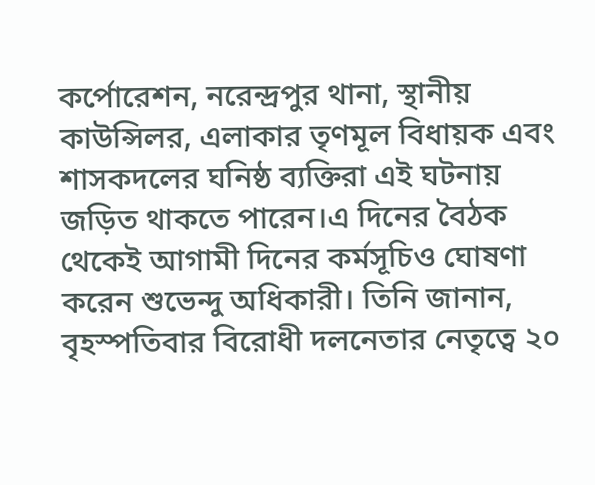কর্পোরেশন, নরেন্দ্রপুর থানা, স্থানীয় কাউন্সিলর, এলাকার তৃণমূল বিধায়ক এবং শাসকদলের ঘনিষ্ঠ ব্যক্তিরা এই ঘটনায় জড়িত থাকতে পারেন।এ দিনের বৈঠক থেকেই আগামী দিনের কর্মসূচিও ঘোষণা করেন শুভেন্দু অধিকারী। তিনি জানান, বৃহস্পতিবার বিরোধী দলনেতার নেতৃত্বে ২০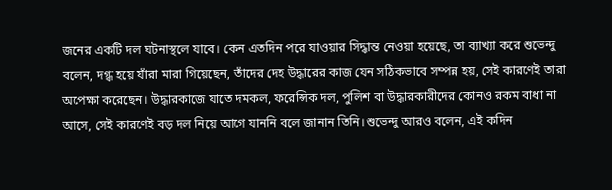জনের একটি দল ঘটনাস্থলে যাবে। কেন এতদিন পরে যাওয়ার সিদ্ধান্ত নেওয়া হয়েছে, তা ব্যাখ্যা করে শুভেন্দু বলেন, দগ্ধ হয়ে যাঁরা মারা গিয়েছেন, তাঁদের দেহ উদ্ধারের কাজ যেন সঠিকভাবে সম্পন্ন হয়, সেই কারণেই তারা অপেক্ষা করেছেন। উদ্ধারকাজে যাতে দমকল, ফরেন্সিক দল, পুলিশ বা উদ্ধারকারীদের কোনও রকম বাধা না আসে, সেই কারণেই বড় দল নিয়ে আগে যাননি বলে জানান তিনি।শুভেন্দু আরও বলেন, এই কদিন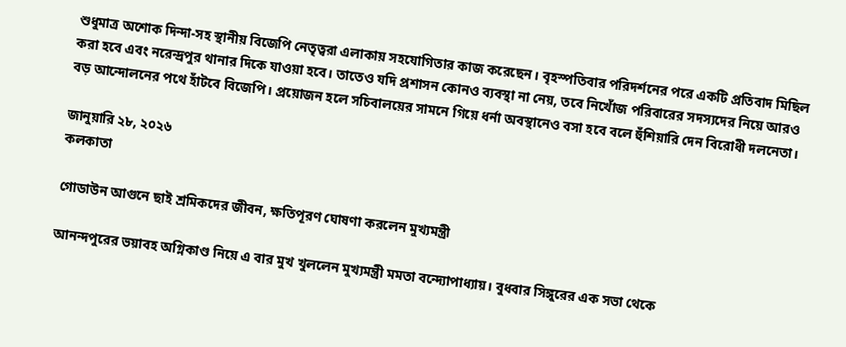শুধুমাত্র অশোক দিন্দা-সহ স্থানীয় বিজেপি নেতৃত্বরা এলাকায় সহযোগিতার কাজ করেছেন। বৃহস্পতিবার পরিদর্শনের পরে একটি প্রতিবাদ মিছিল করা হবে এবং নরেন্দ্রপুর থানার দিকে যাওয়া হবে। তাতেও যদি প্রশাসন কোনও ব্যবস্থা না নেয়, তবে নিখোঁজ পরিবারের সদস্যদের নিয়ে আরও বড় আন্দোলনের পথে হাঁটবে বিজেপি। প্রয়োজন হলে সচিবালয়ের সামনে গিয়ে ধর্না অবস্থানেও বসা হবে বলে হুঁশিয়ারি দেন বিরোধী দলনেতা।

জানুয়ারি ২৮, ২০২৬
কলকাতা

গোডাউন আগুনে ছাই শ্রমিকদের জীবন, ক্ষতিপূরণ ঘোষণা করলেন মুখ্যমন্ত্রী

আনন্দপুরের ভয়াবহ অগ্নিকাণ্ড নিয়ে এ বার মুখ খুললেন মুখ্যমন্ত্রী মমতা বন্দ্যোপাধ্যায়। বুধবার সিঙ্গুরের এক সভা থেকে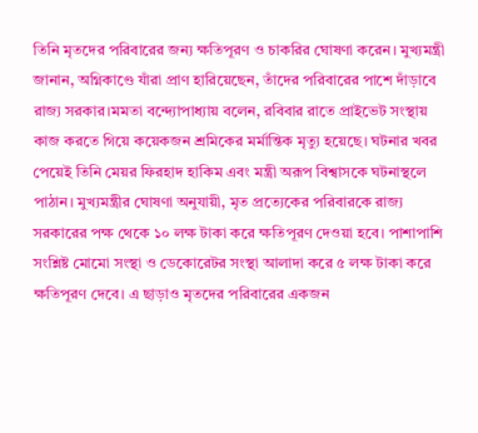তিনি মৃতদের পরিবারের জন্য ক্ষতিপূরণ ও চাকরির ঘোষণা করেন। মুখ্যমন্ত্রী জানান, অগ্নিকাণ্ডে যাঁরা প্রাণ হারিয়েছেন, তাঁদের পরিবারের পাশে দাঁড়াবে রাজ্য সরকার।মমতা বন্দ্যোপাধ্যায় বলেন, রবিবার রাতে প্রাইভেট সংস্থায় কাজ করতে গিয়ে কয়েকজন শ্রমিকের মর্মান্তিক মৃত্যু হয়েছে। ঘটনার খবর পেয়েই তিনি মেয়র ফিরহাদ হাকিম এবং মন্ত্রী অরূপ বিশ্বাসকে ঘটনাস্থলে পাঠান। মুখ্যমন্ত্রীর ঘোষণা অনুযায়ী, মৃত প্রত্যেকের পরিবারকে রাজ্য সরকারের পক্ষ থেকে ১০ লক্ষ টাকা করে ক্ষতিপূরণ দেওয়া হবে। পাশাপাশি সংশ্লিষ্ট মোমো সংস্থা ও ডেকোরেটর সংস্থা আলাদা করে ৫ লক্ষ টাকা করে ক্ষতিপূরণ দেবে। এ ছাড়াও মৃতদের পরিবারের একজন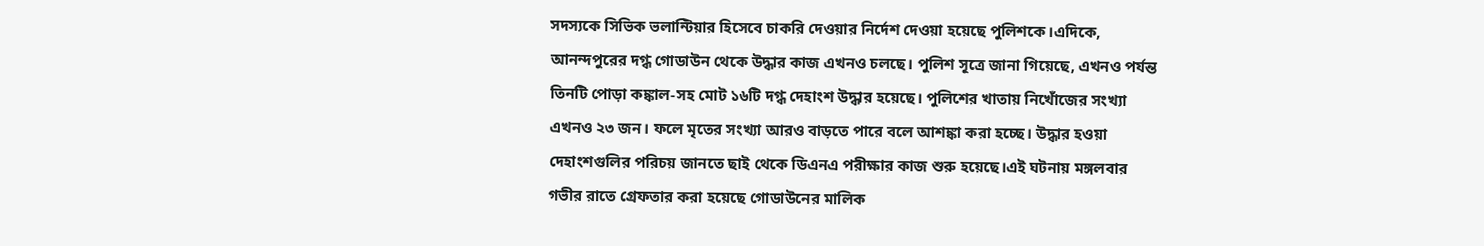সদস্যকে সিভিক ভলান্টিয়ার হিসেবে চাকরি দেওয়ার নির্দেশ দেওয়া হয়েছে পুলিশকে।এদিকে, আনন্দপুরের দগ্ধ গোডাউন থেকে উদ্ধার কাজ এখনও চলছে। পুলিশ সূত্রে জানা গিয়েছে, এখনও পর্যন্ত তিনটি পোড়া কঙ্কাল-সহ মোট ১৬টি দগ্ধ দেহাংশ উদ্ধার হয়েছে। পুলিশের খাতায় নিখোঁজের সংখ্যা এখনও ২৩ জন। ফলে মৃতের সংখ্যা আরও বাড়তে পারে বলে আশঙ্কা করা হচ্ছে। উদ্ধার হওয়া দেহাংশগুলির পরিচয় জানতে ছাই থেকে ডিএনএ পরীক্ষার কাজ শুরু হয়েছে।এই ঘটনায় মঙ্গলবার গভীর রাতে গ্রেফতার করা হয়েছে গোডাউনের মালিক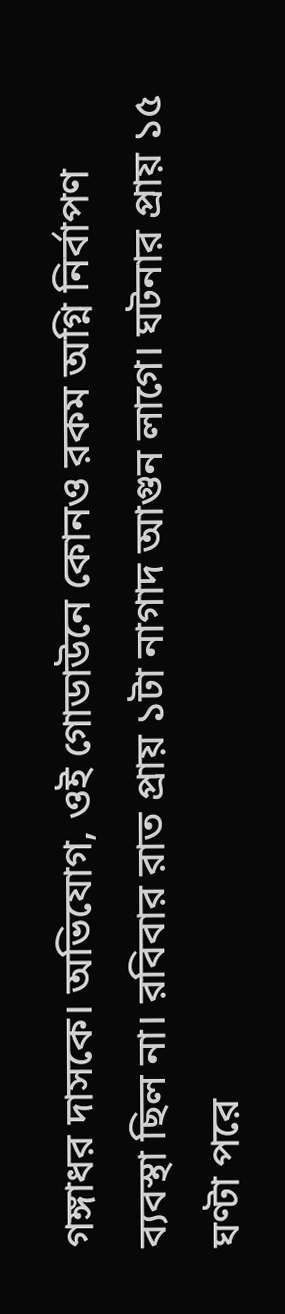গঙ্গাধর দাসকে। অভিযোগ, ওই গোডাউনে কোনও রকম অগ্নি নির্বাপণ ব্যবস্থা ছিল না। রবিবার রাত প্রায় ১টা নাগাদ আগুন লাগে। ঘটনার প্রায় ১৫ ঘণ্টা পরে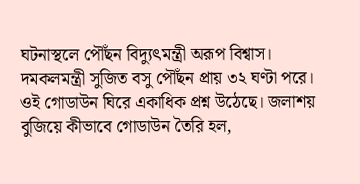ঘটনাস্থলে পৌঁছন বিদ্যুৎমন্ত্রী অরূপ বিশ্বাস। দমকলমন্ত্রী সুজিত বসু পৌঁছন প্রায় ৩২ ঘণ্টা পরে। ওই গোডাউন ঘিরে একাধিক প্রশ্ন উঠেছে। জলাশয় বুজিয়ে কীভাবে গোডাউন তৈরি হল,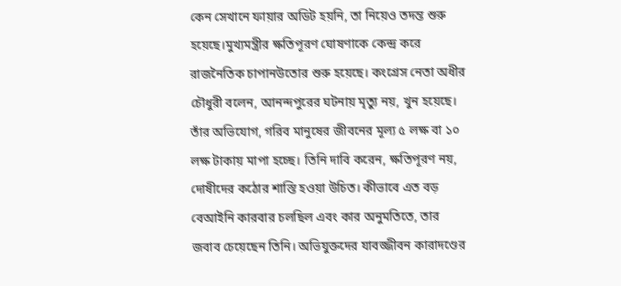কেন সেখানে ফায়ার অডিট হয়নি, তা নিয়েও তদন্ত শুরু হয়েছে।মুখ্যমন্ত্রীর ক্ষতিপূরণ ঘোষণাকে কেন্দ্র করে রাজনৈতিক চাপানউতোর শুরু হয়েছে। কংগ্রেস নেতা অধীর চৌধুরী বলেন, আনন্দপুরের ঘটনায় মৃত্যু নয়, খুন হয়েছে। তাঁর অভিযোগ, গরিব মানুষের জীবনের মূল্য ৫ লক্ষ বা ১০ লক্ষ টাকায় মাপা হচ্ছে। তিনি দাবি করেন, ক্ষতিপূরণ নয়, দোষীদের কঠোর শাস্তি হওয়া উচিত। কীভাবে এত বড় বেআইনি কারবার চলছিল এবং কার অনুমতিতে, তার জবাব চেয়েছেন তিনি। অভিযুক্তদের যাবজ্জীবন কারাদণ্ডের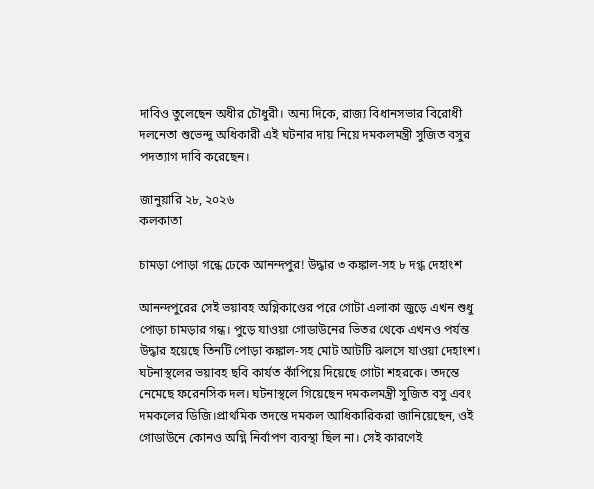দাবিও তুলেছেন অধীর চৌধুরী। অন্য দিকে, রাজ্য বিধানসভার বিরোধী দলনেতা শুভেন্দু অধিকারী এই ঘটনার দায় নিয়ে দমকলমন্ত্রী সুজিত বসুর পদত্যাগ দাবি করেছেন।

জানুয়ারি ২৮, ২০২৬
কলকাতা

চামড়া পোড়া গন্ধে ঢেকে আনন্দপুর! উদ্ধার ৩ কঙ্কাল-সহ ৮ দগ্ধ দেহাংশ

আনন্দপুরের সেই ভয়াবহ অগ্নিকাণ্ডের পরে গোটা এলাকা জুড়ে এখন শুধু পোড়া চামড়ার গন্ধ। পুড়ে যাওয়া গোডাউনের ভিতর থেকে এখনও পর্যন্ত উদ্ধার হয়েছে তিনটি পোড়া কঙ্কাল-সহ মোট আটটি ঝলসে যাওয়া দেহাংশ। ঘটনাস্থলের ভয়াবহ ছবি কার্যত কাঁপিয়ে দিয়েছে গোটা শহরকে। তদন্তে নেমেছে ফরেনসিক দল। ঘটনাস্থলে গিয়েছেন দমকলমন্ত্রী সুজিত বসু এবং দমকলের ডিজি।প্রাথমিক তদন্তে দমকল আধিকারিকরা জানিয়েছেন, ওই গোডাউনে কোনও অগ্নি নির্বাপণ ব্যবস্থা ছিল না। সেই কারণেই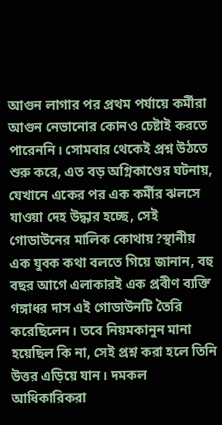আগুন লাগার পর প্রথম পর্যায়ে কর্মীরা আগুন নেভানোর কোনও চেষ্টাই করতে পারেননি। সোমবার থেকেই প্রশ্ন উঠতে শুরু করে, এত বড় অগ্নিকাণ্ডের ঘটনায়, যেখানে একের পর এক কর্মীর ঝলসে যাওয়া দেহ উদ্ধার হচ্ছে, সেই গোডাউনের মালিক কোথায়?স্থানীয় এক যুবক কথা বলতে গিয়ে জানান, বহু বছর আগে এলাকারই এক প্রবীণ ব্যক্তি গঙ্গাধর দাস এই গোডাউনটি তৈরি করেছিলেন। তবে নিয়মকানুন মানা হয়েছিল কি না, সেই প্রশ্ন করা হলে তিনি উত্তর এড়িয়ে যান। দমকল আধিকারিকরা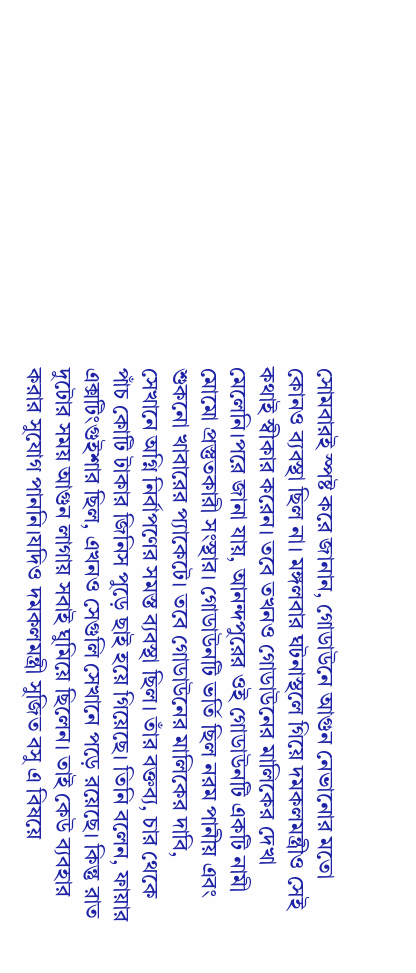সোমবারই স্পষ্ট করে জানান, গোডাউনে আগুন নেভানোর মতো কোনও ব্যবস্থা ছিল না। মঙ্গলবার ঘটনাস্থলে গিয়ে দমকলমন্ত্রীও সেই কথাই স্বীকার করেন। তবে তখনও গোডাউনের মালিকের দেখা মেলেনি।পরে জানা যায়, আনন্দপুরের ওই গোডাউনটি একটি নামী মোমো প্রস্তুতকারী সংস্থার। গোডাউনটি ভর্তি ছিল নরম পানীয় এবং শুকনো খাবারের প্যাকেটে। তবে গোডাউনের মালিকের দাবি, সেখানে অগ্নি নির্বাপণের সমস্ত ব্যবস্থা ছিল। তাঁর বক্তব্য, চার থেকে পাঁচ কোটি টাকার জিনিস পুড়ে ছাই হয়ে গিয়েছে। তিনি বলেন, ফায়ার এক্সটিংগুইশার ছিল, এখনও সেগুলি সেখানে পড়ে রয়েছে। কিন্তু রাত দুটোর সময় আগুন লাগায় সবাই ঘুমিয়ে ছিলেন। তাই কেউ ব্যবহার করার সুযোগ পাননি।যদিও দমকলমন্ত্রী সুজিত বসু এ বিষয়ে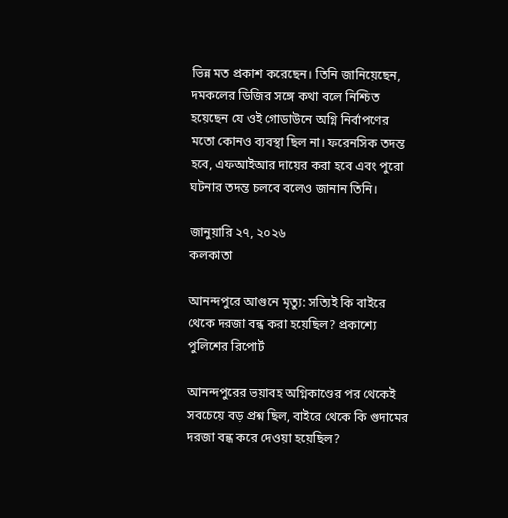ভিন্ন মত প্রকাশ করেছেন। তিনি জানিয়েছেন, দমকলের ডিজির সঙ্গে কথা বলে নিশ্চিত হয়েছেন যে ওই গোডাউনে অগ্নি নির্বাপণের মতো কোনও ব্যবস্থা ছিল না। ফরেনসিক তদন্ত হবে, এফআইআর দায়ের করা হবে এবং পুরো ঘটনার তদন্ত চলবে বলেও জানান তিনি।

জানুয়ারি ২৭, ২০২৬
কলকাতা

আনন্দপুরে আগুনে মৃত্যু: সত্যিই কি বাইরে থেকে দরজা বন্ধ করা হয়েছিল? প্রকাশ্যে পুলিশের রিপোর্ট

আনন্দপুরের ভয়াবহ অগ্নিকাণ্ডের পর থেকেই সবচেয়ে বড় প্রশ্ন ছিল, বাইরে থেকে কি গুদামের দরজা বন্ধ করে দেওয়া হয়েছিল?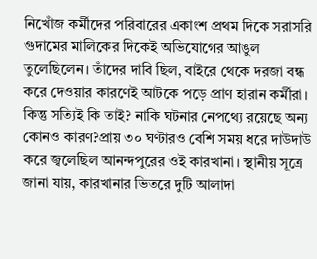নিখোঁজ কর্মীদের পরিবারের একাংশ প্রথম দিকে সরাসরি গুদামের মালিকের দিকেই অভিযোগের আঙুল তুলেছিলেন। তাঁদের দাবি ছিল, বাইরে থেকে দরজা বন্ধ করে দেওয়ার কারণেই আটকে পড়ে প্রাণ হারান কর্মীরা। কিন্তু সত্যিই কি তাই? নাকি ঘটনার নেপথ্যে রয়েছে অন্য কোনও কারণ?প্রায় ৩০ ঘণ্টারও বেশি সময় ধরে দাউদাউ করে জ্বলেছিল আনন্দপুরের ওই কারখানা। স্থানীয় সূত্রে জানা যায়, কারখানার ভিতরে দুটি আলাদা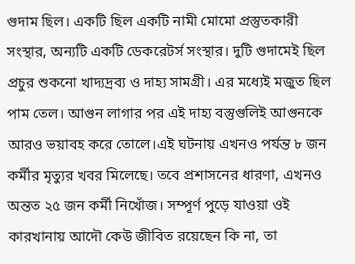গুদাম ছিল। একটি ছিল একটি নামী মোমো প্রস্তুতকারী সংস্থার, অন্যটি একটি ডেকরেটর্স সংস্থার। দুটি গুদামেই ছিল প্রচুর শুকনো খাদ্যদ্রব্য ও দাহ্য সামগ্রী। এর মধ্যেই মজুত ছিল পাম তেল। আগুন লাগার পর এই দাহ্য বস্তুগুলিই আগুনকে আরও ভয়াবহ করে তোলে।এই ঘটনায় এখনও পর্যন্ত ৮ জন কর্মীর মৃত্যুর খবর মিলেছে। তবে প্রশাসনের ধারণা, এখনও অন্তত ২৫ জন কর্মী নিখোঁজ। সম্পূর্ণ পুড়ে যাওয়া ওই কারখানায় আদৌ কেউ জীবিত রয়েছেন কি না, তা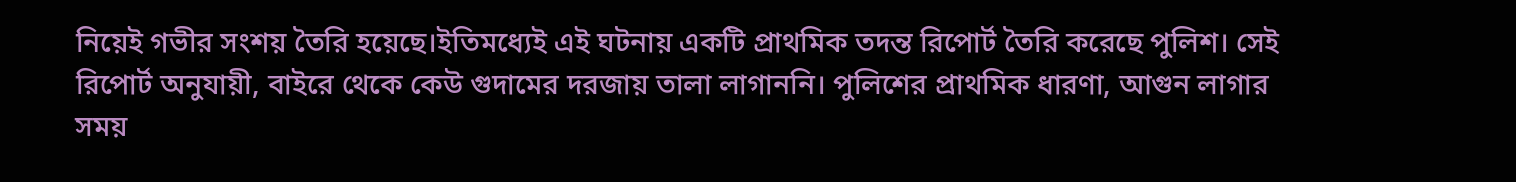নিয়েই গভীর সংশয় তৈরি হয়েছে।ইতিমধ্যেই এই ঘটনায় একটি প্রাথমিক তদন্ত রিপোর্ট তৈরি করেছে পুলিশ। সেই রিপোর্ট অনুযায়ী, বাইরে থেকে কেউ গুদামের দরজায় তালা লাগাননি। পুলিশের প্রাথমিক ধারণা, আগুন লাগার সময়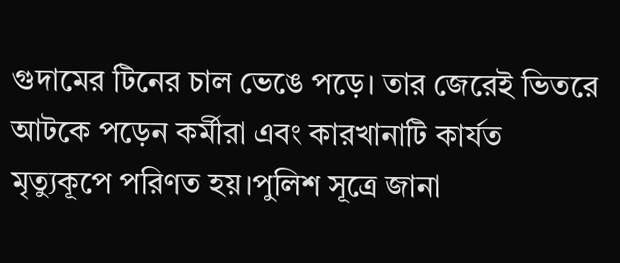গুদামের টিনের চাল ভেঙে পড়ে। তার জেরেই ভিতরে আটকে পড়েন কর্মীরা এবং কারখানাটি কার্যত মৃত্যুকূপে পরিণত হয়।পুলিশ সূত্রে জানা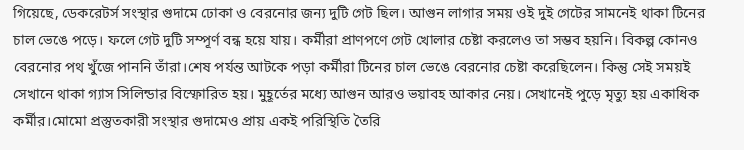গিয়েছে, ডেকরেটর্স সংস্থার গুদামে ঢোকা ও বেরনোর জন্য দুটি গেট ছিল। আগুন লাগার সময় ওই দুই গেটের সামনেই থাকা টিনের চাল ভেঙে পড়ে। ফলে গেট দুটি সম্পূর্ণ বন্ধ হয়ে যায়। কর্মীরা প্রাণপণে গেট খোলার চেষ্টা করলেও তা সম্ভব হয়নি। বিকল্প কোনও বেরনোর পথ খুঁজে পাননি তাঁরা।শেষ পর্যন্ত আটকে পড়া কর্মীরা টিনের চাল ভেঙে বেরনোর চেষ্টা করেছিলেন। কিন্তু সেই সময়ই সেখানে থাকা গ্যাস সিলিন্ডার বিস্ফোরিত হয়। মুহূর্তের মধ্যে আগুন আরও ভয়াবহ আকার নেয়। সেখানেই পুড়ে মৃত্যু হয় একাধিক কর্মীর।মোমো প্রস্তুতকারী সংস্থার গুদামেও প্রায় একই পরিস্থিতি তৈরি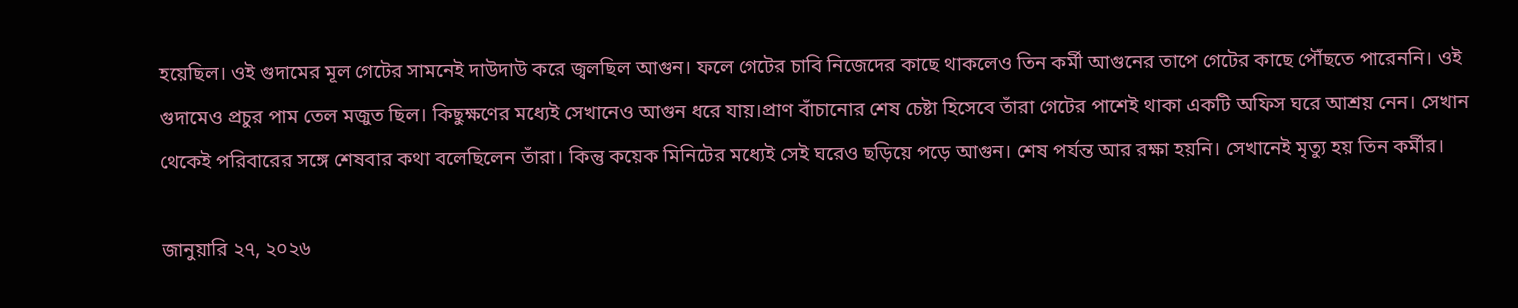হয়েছিল। ওই গুদামের মূল গেটের সামনেই দাউদাউ করে জ্বলছিল আগুন। ফলে গেটের চাবি নিজেদের কাছে থাকলেও তিন কর্মী আগুনের তাপে গেটের কাছে পৌঁছতে পারেননি। ওই গুদামেও প্রচুর পাম তেল মজুত ছিল। কিছুক্ষণের মধ্যেই সেখানেও আগুন ধরে যায়।প্রাণ বাঁচানোর শেষ চেষ্টা হিসেবে তাঁরা গেটের পাশেই থাকা একটি অফিস ঘরে আশ্রয় নেন। সেখান থেকেই পরিবারের সঙ্গে শেষবার কথা বলেছিলেন তাঁরা। কিন্তু কয়েক মিনিটের মধ্যেই সেই ঘরেও ছড়িয়ে পড়ে আগুন। শেষ পর্যন্ত আর রক্ষা হয়নি। সেখানেই মৃত্যু হয় তিন কর্মীর।

জানুয়ারি ২৭, ২০২৬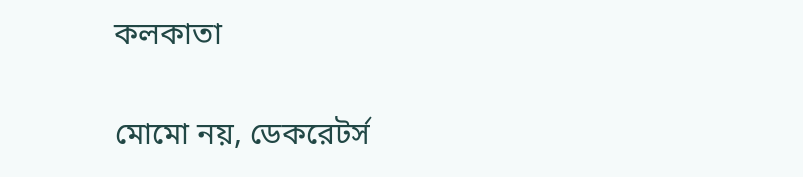কলকাতা

মোমো নয়, ডেকরেটর্স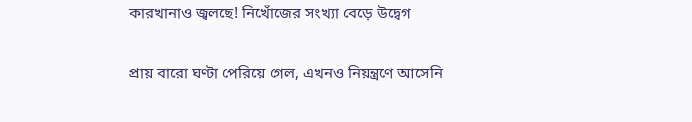কারখানাও জ্বলছে! নিখোঁজের সংখ্যা বেড়ে উদ্বেগ

প্রায় বারো ঘণ্টা পেরিয়ে গেল, এখনও নিয়ন্ত্রণে আসেনি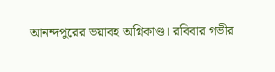আনন্দপুরের ভয়াবহ অগ্নিকাণ্ড। রবিবার গভীর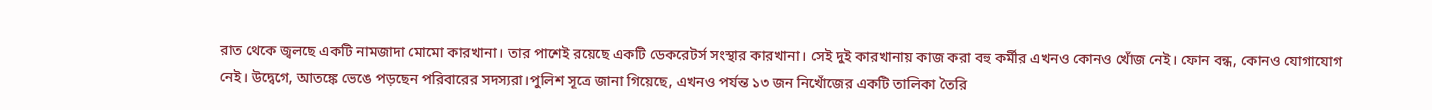রাত থেকে জ্বলছে একটি নামজাদা মোমো কারখানা। তার পাশেই রয়েছে একটি ডেকরেটর্স সংস্থার কারখানা। সেই দুই কারখানায় কাজ করা বহু কর্মীর এখনও কোনও খোঁজ নেই। ফোন বন্ধ, কোনও যোগাযোগ নেই। উদ্বেগে, আতঙ্কে ভেঙে পড়ছেন পরিবারের সদস্যরা।পুলিশ সূত্রে জানা গিয়েছে, এখনও পর্যন্ত ১৩ জন নিখোঁজের একটি তালিকা তৈরি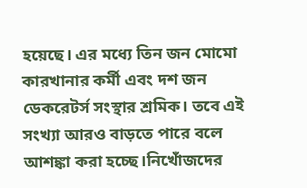হয়েছে। এর মধ্যে তিন জন মোমো কারখানার কর্মী এবং দশ জন ডেকরেটর্স সংস্থার শ্রমিক। তবে এই সংখ্যা আরও বাড়তে পারে বলে আশঙ্কা করা হচ্ছে।নিখোঁজদের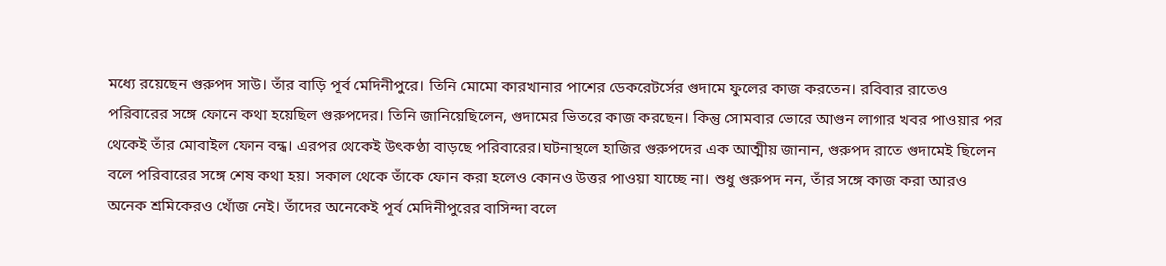মধ্যে রয়েছেন গুরুপদ সাউ। তাঁর বাড়ি পূর্ব মেদিনীপুরে। তিনি মোমো কারখানার পাশের ডেকরেটর্সের গুদামে ফুলের কাজ করতেন। রবিবার রাতেও পরিবারের সঙ্গে ফোনে কথা হয়েছিল গুরুপদের। তিনি জানিয়েছিলেন, গুদামের ভিতরে কাজ করছেন। কিন্তু সোমবার ভোরে আগুন লাগার খবর পাওয়ার পর থেকেই তাঁর মোবাইল ফোন বন্ধ। এরপর থেকেই উৎকণ্ঠা বাড়ছে পরিবারের।ঘটনাস্থলে হাজির গুরুপদের এক আত্মীয় জানান, গুরুপদ রাতে গুদামেই ছিলেন বলে পরিবারের সঙ্গে শেষ কথা হয়। সকাল থেকে তাঁকে ফোন করা হলেও কোনও উত্তর পাওয়া যাচ্ছে না। শুধু গুরুপদ নন, তাঁর সঙ্গে কাজ করা আরও অনেক শ্রমিকেরও খোঁজ নেই। তাঁদের অনেকেই পূর্ব মেদিনীপুরের বাসিন্দা বলে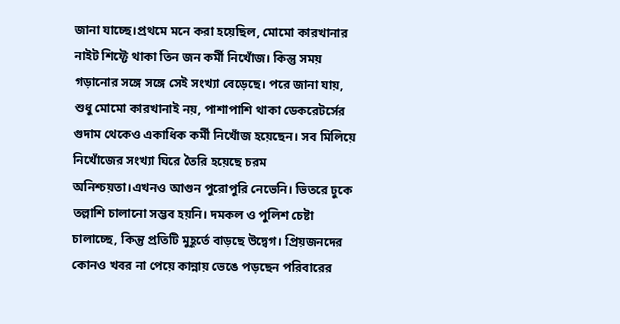জানা যাচ্ছে।প্রথমে মনে করা হয়েছিল, মোমো কারখানার নাইট শিফ্টে থাকা তিন জন কর্মী নিখোঁজ। কিন্তু সময় গড়ানোর সঙ্গে সঙ্গে সেই সংখ্যা বেড়েছে। পরে জানা যায়, শুধু মোমো কারখানাই নয়, পাশাপাশি থাকা ডেকরেটর্সের গুদাম থেকেও একাধিক কর্মী নিখোঁজ হয়েছেন। সব মিলিয়ে নিখোঁজের সংখ্যা ঘিরে তৈরি হয়েছে চরম অনিশ্চয়তা।এখনও আগুন পুরোপুরি নেভেনি। ভিতরে ঢুকে তল্লাশি চালানো সম্ভব হয়নি। দমকল ও পুলিশ চেষ্টা চালাচ্ছে, কিন্তু প্রতিটি মুহূর্তে বাড়ছে উদ্বেগ। প্রিয়জনদের কোনও খবর না পেয়ে কান্নায় ভেঙে পড়ছেন পরিবারের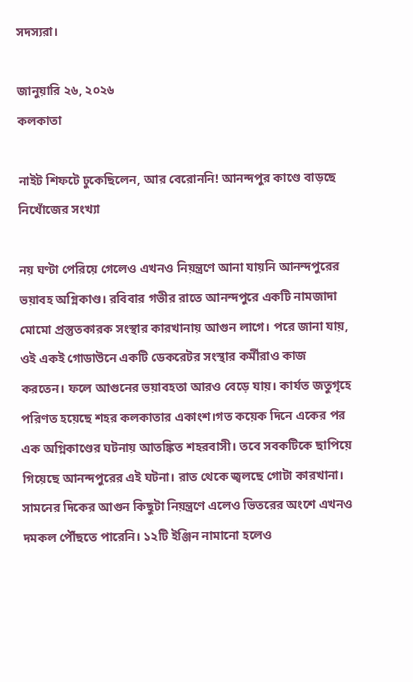সদস্যরা।

জানুয়ারি ২৬, ২০২৬
কলকাতা

নাইট শিফটে ঢুকেছিলেন, আর বেরোননি! আনন্দপুর কাণ্ডে বাড়ছে নিখোঁজের সংখ্যা

নয় ঘণ্টা পেরিয়ে গেলেও এখনও নিয়ন্ত্রণে আনা যায়নি আনন্দপুরের ভয়াবহ অগ্নিকাণ্ড। রবিবার গভীর রাতে আনন্দপুরে একটি নামজাদা মোমো প্রস্তুতকারক সংস্থার কারখানায় আগুন লাগে। পরে জানা যায়, ওই একই গোডাউনে একটি ডেকরেটর সংস্থার কর্মীরাও কাজ করতেন। ফলে আগুনের ভয়াবহতা আরও বেড়ে যায়। কার্যত জতুগৃহে পরিণত হয়েছে শহর কলকাতার একাংশ।গত কয়েক দিনে একের পর এক অগ্নিকাণ্ডের ঘটনায় আতঙ্কিত শহরবাসী। তবে সবকটিকে ছাপিয়ে গিয়েছে আনন্দপুরের এই ঘটনা। রাত থেকে জ্বলছে গোটা কারখানা। সামনের দিকের আগুন কিছুটা নিয়ন্ত্রণে এলেও ভিতরের অংশে এখনও দমকল পৌঁছতে পারেনি। ১২টি ইঞ্জিন নামানো হলেও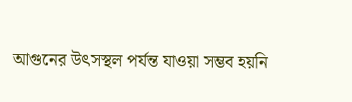আগুনের উৎসস্থল পর্যন্ত যাওয়া সম্ভব হয়নি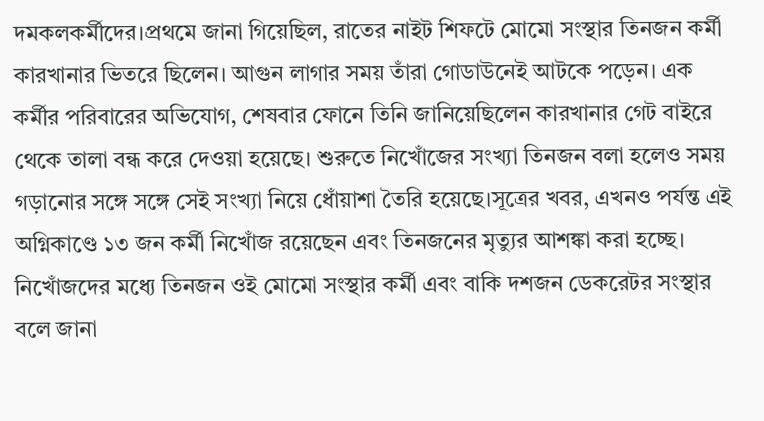দমকলকর্মীদের।প্রথমে জানা গিয়েছিল, রাতের নাইট শিফটে মোমো সংস্থার তিনজন কর্মী কারখানার ভিতরে ছিলেন। আগুন লাগার সময় তাঁরা গোডাউনেই আটকে পড়েন। এক কর্মীর পরিবারের অভিযোগ, শেষবার ফোনে তিনি জানিয়েছিলেন কারখানার গেট বাইরে থেকে তালা বন্ধ করে দেওয়া হয়েছে। শুরুতে নিখোঁজের সংখ্যা তিনজন বলা হলেও সময় গড়ানোর সঙ্গে সঙ্গে সেই সংখ্যা নিয়ে ধোঁয়াশা তৈরি হয়েছে।সূত্রের খবর, এখনও পর্যন্ত এই অগ্নিকাণ্ডে ১৩ জন কর্মী নিখোঁজ রয়েছেন এবং তিনজনের মৃত্যুর আশঙ্কা করা হচ্ছে। নিখোঁজদের মধ্যে তিনজন ওই মোমো সংস্থার কর্মী এবং বাকি দশজন ডেকরেটর সংস্থার বলে জানা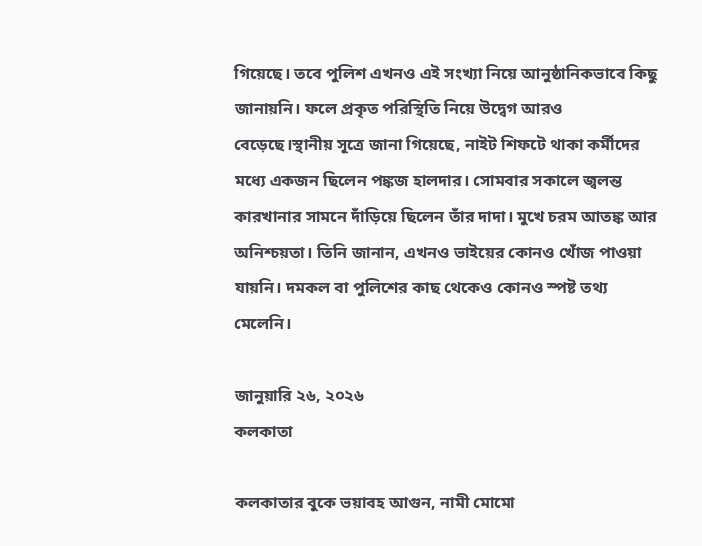গিয়েছে। তবে পুলিশ এখনও এই সংখ্যা নিয়ে আনুষ্ঠানিকভাবে কিছু জানায়নি। ফলে প্রকৃত পরিস্থিতি নিয়ে উদ্বেগ আরও বেড়েছে।স্থানীয় সূত্রে জানা গিয়েছে, নাইট শিফটে থাকা কর্মীদের মধ্যে একজন ছিলেন পঙ্কজ হালদার। সোমবার সকালে জ্বলন্ত কারখানার সামনে দাঁড়িয়ে ছিলেন তাঁর দাদা। মুখে চরম আতঙ্ক আর অনিশ্চয়তা। তিনি জানান, এখনও ভাইয়ের কোনও খোঁজ পাওয়া যায়নি। দমকল বা পুলিশের কাছ থেকেও কোনও স্পষ্ট তথ্য মেলেনি।

জানুয়ারি ২৬, ২০২৬
কলকাতা

কলকাতার বুকে ভয়াবহ আগুন, নামী মোমো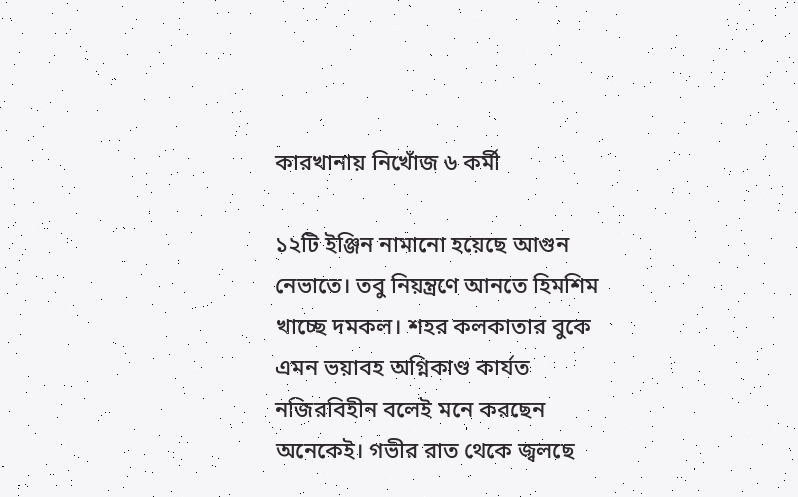কারখানায় নিখোঁজ ৬ কর্মী

১২টি ইঞ্জিন নামানো হয়েছে আগুন নেভাতে। তবু নিয়ন্ত্রণে আনতে হিমশিম খাচ্ছে দমকল। শহর কলকাতার বুকে এমন ভয়াবহ অগ্নিকাণ্ড কার্যত নজিরবিহীন বলেই মনে করছেন অনেকেই। গভীর রাত থেকে জ্বলছে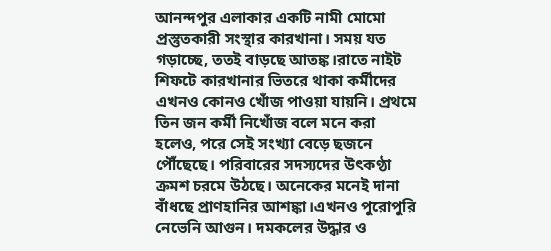আনন্দপুর এলাকার একটি নামী মোমো প্রস্তুতকারী সংস্থার কারখানা। সময় যত গড়াচ্ছে, ততই বাড়ছে আতঙ্ক।রাতে নাইট শিফটে কারখানার ভিতরে থাকা কর্মীদের এখনও কোনও খোঁজ পাওয়া যায়নি। প্রথমে তিন জন কর্মী নিখোঁজ বলে মনে করা হলেও, পরে সেই সংখ্যা বেড়ে ছজনে পৌঁছেছে। পরিবারের সদস্যদের উৎকণ্ঠা ক্রমশ চরমে উঠছে। অনেকের মনেই দানা বাঁধছে প্রাণহানির আশঙ্কা।এখনও পুরোপুরি নেভেনি আগুন। দমকলের উদ্ধার ও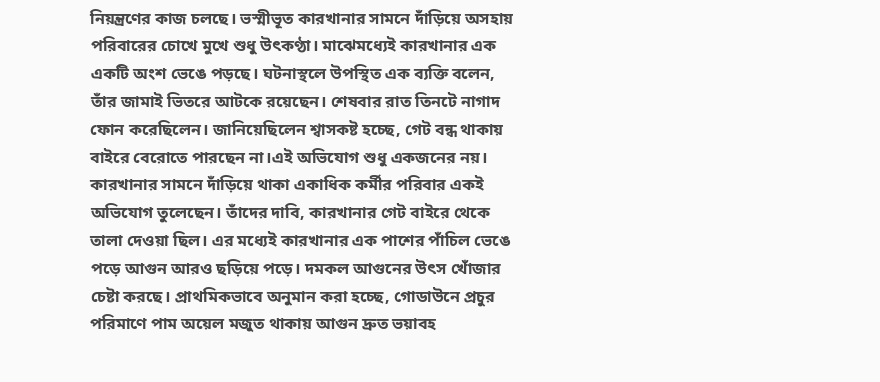নিয়ন্ত্রণের কাজ চলছে। ভস্মীভূত কারখানার সামনে দাঁড়িয়ে অসহায় পরিবারের চোখে মুখে শুধু উৎকণ্ঠা। মাঝেমধ্যেই কারখানার এক একটি অংশ ভেঙে পড়ছে। ঘটনাস্থলে উপস্থিত এক ব্যক্তি বলেন, তাঁর জামাই ভিতরে আটকে রয়েছেন। শেষবার রাত তিনটে নাগাদ ফোন করেছিলেন। জানিয়েছিলেন শ্বাসকষ্ট হচ্ছে, গেট বন্ধ থাকায় বাইরে বেরোতে পারছেন না।এই অভিযোগ শুধু একজনের নয়। কারখানার সামনে দাঁড়িয়ে থাকা একাধিক কর্মীর পরিবার একই অভিযোগ তুলেছেন। তাঁদের দাবি, কারখানার গেট বাইরে থেকে তালা দেওয়া ছিল। এর মধ্যেই কারখানার এক পাশের পাঁচিল ভেঙে পড়ে আগুন আরও ছড়িয়ে পড়ে। দমকল আগুনের উৎস খোঁজার চেষ্টা করছে। প্রাথমিকভাবে অনুমান করা হচ্ছে, গোডাউনে প্রচুর পরিমাণে পাম অয়েল মজুত থাকায় আগুন দ্রুত ভয়াবহ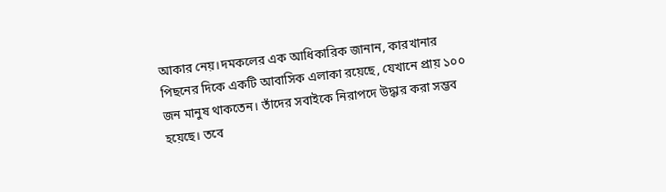আকার নেয়।দমকলের এক আধিকারিক জানান, কারখানার পিছনের দিকে একটি আবাসিক এলাকা রয়েছে, যেখানে প্রায় ১০০ জন মানুষ থাকতেন। তাঁদের সবাইকে নিরাপদে উদ্ধার করা সম্ভব হয়েছে। তবে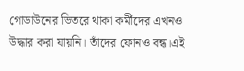গোডাউনের ভিতরে থাকা কর্মীদের এখনও উদ্ধার করা যায়নি। তাঁদের ফোনও বন্ধ।এই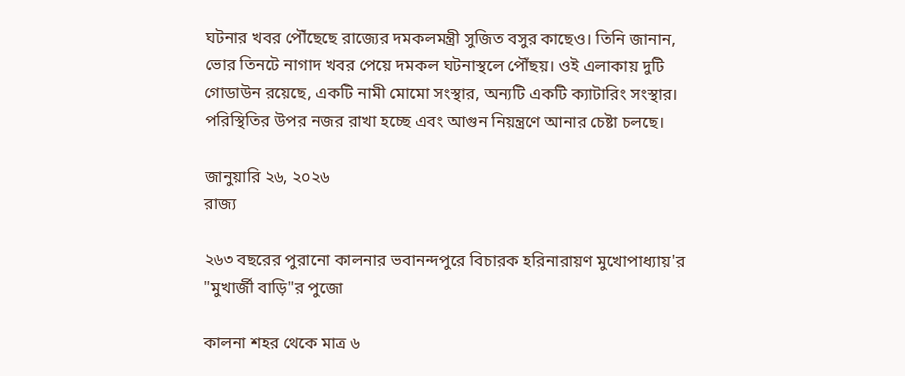ঘটনার খবর পৌঁছেছে রাজ্যের দমকলমন্ত্রী সুজিত বসুর কাছেও। তিনি জানান, ভোর তিনটে নাগাদ খবর পেয়ে দমকল ঘটনাস্থলে পৌঁছয়। ওই এলাকায় দুটি গোডাউন রয়েছে, একটি নামী মোমো সংস্থার, অন্যটি একটি ক্যাটারিং সংস্থার। পরিস্থিতির উপর নজর রাখা হচ্ছে এবং আগুন নিয়ন্ত্রণে আনার চেষ্টা চলছে।

জানুয়ারি ২৬, ২০২৬
রাজ্য

২৬৩ বছরের পুরানো কালনার ভবানন্দপুরে বিচারক হরিনারায়ণ মুখোপাধ্যায়'র "মুখার্জী বাড়ি"র পুজো

কালনা শহর থেকে মাত্র ৬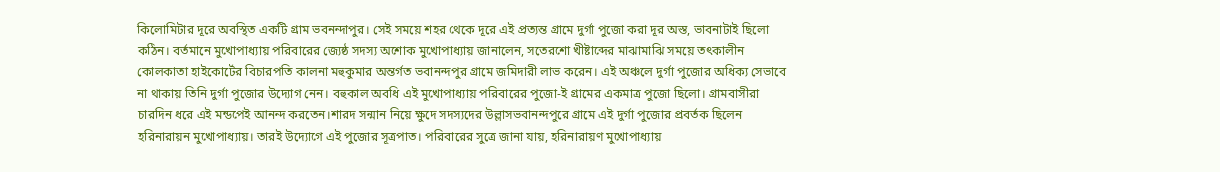কিলোমিটার দূরে অবস্থিত একটি গ্রাম ভবনন্দাপুর। সেই সময়ে শহর থেকে দূরে এই প্রত্যন্ত গ্রামে দুর্গা পুজো করা দূর অস্ত, ভাবনাটাই ছিলো কঠিন। বর্তমানে মুখোপাধ্যায় পরিবারের জ্যেষ্ঠ সদস্য অশোক মুখোপাধ্যায় জানালেন, সতেরশো খীষ্টাব্দের মাঝামাঝি সময়ে তৎকালীন কোলকাতা হাইকোর্টের বিচারপতি কালনা মহুকুমার অন্তর্গত ভবানন্দপুর গ্রামে জমিদারী লাভ করেন। এই অঞ্চলে দুর্গা পুজোর অধিক্য সেভাবে না থাকায় তিনি দুর্গা পুজোর উদ্যোগ নেন। বহুকাল অবধি এই মুখোপাধ্যায় পরিবারের পুজো-ই গ্রামের একমাত্র পুজো ছিলো। গ্রামবাসীরা চারদিন ধরে এই মন্ডপেই আনন্দ করতেন।শারদ সন্মান নিয়ে ক্ষুদে সদস্যদের উল্লাসভবানন্দপুরে গ্রামে এই দুর্গা পুজোর প্রবর্তক ছিলেন হরিনারায়ন মুখোপাধ্যায়। তারই উদ্যোগে এই পুজোর সূত্রপাত। পরিবারের সুত্রে জানা যায়, হরিনারায়ণ মুখোপাধ্যায়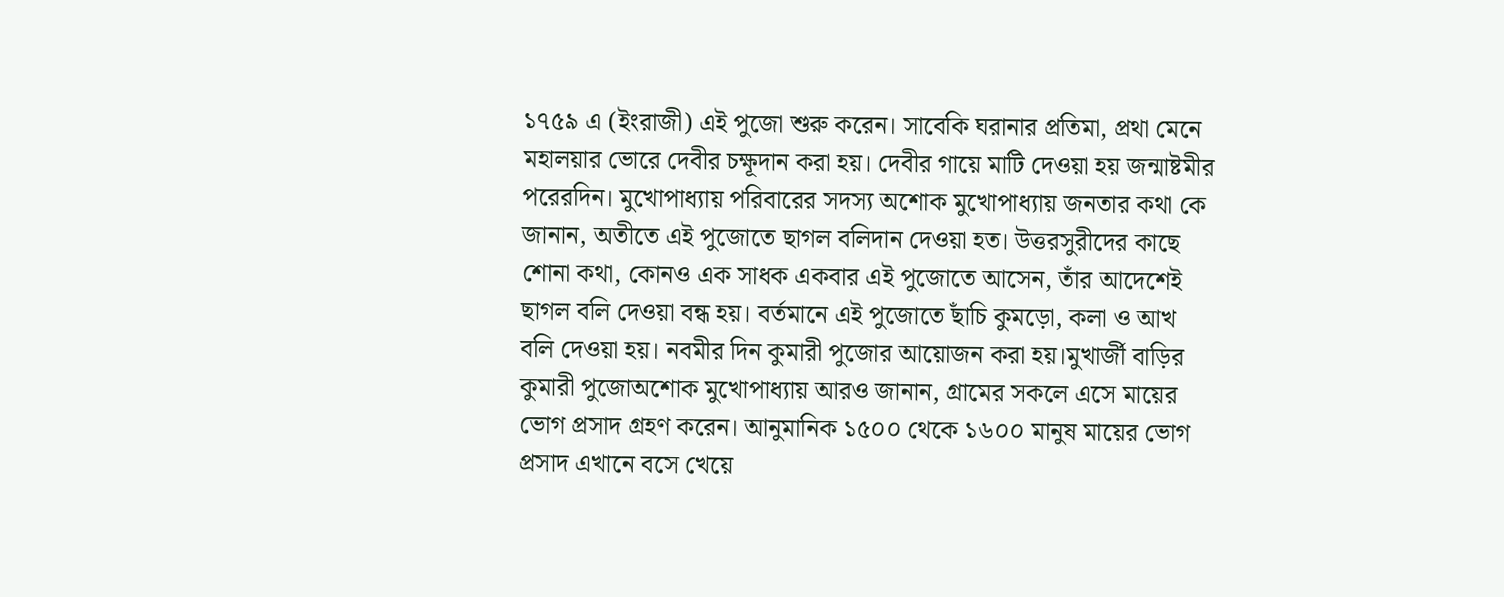১৭৫৯ এ (ইংরাজী) এই পুজো শুরু করেন। সাবেকি ঘরানার প্রতিমা, প্রথা মেনে মহালয়ার ভোরে দেবীর চক্ষূদান করা হয়। দেবীর গায়ে মাটি দেওয়া হয় জন্মাষ্টমীর পরেরদিন। মুখোপাধ্যায় পরিবারের সদস্য অশোক মুখোপাধ্যায় জনতার কথা কে জানান, অতীতে এই পুজোতে ছাগল বলিদান দেওয়া হত। উত্তরসুরীদের কাছে শোনা কথা, কোনও এক সাধক একবার এই পুজোতে আসেন, তাঁর আদেশেই ছাগল বলি দেওয়া বন্ধ হয়। বর্তমানে এই পুজোতে ছাঁচি কুমড়ো, কলা ও আখ বলি দেওয়া হয়। নবমীর দিন কুমারী পুজোর আয়োজন করা হয়।মুখার্জী বাড়ির কুমারী পুজোঅশোক মুখোপাধ্যায় আরও জানান, গ্রামের সকলে এসে মায়ের ভোগ প্রসাদ গ্রহণ করেন। আনুমানিক ১৫০০ থেকে ১৬০০ মানুষ মায়ের ভোগ প্রসাদ এখানে বসে খেয়ে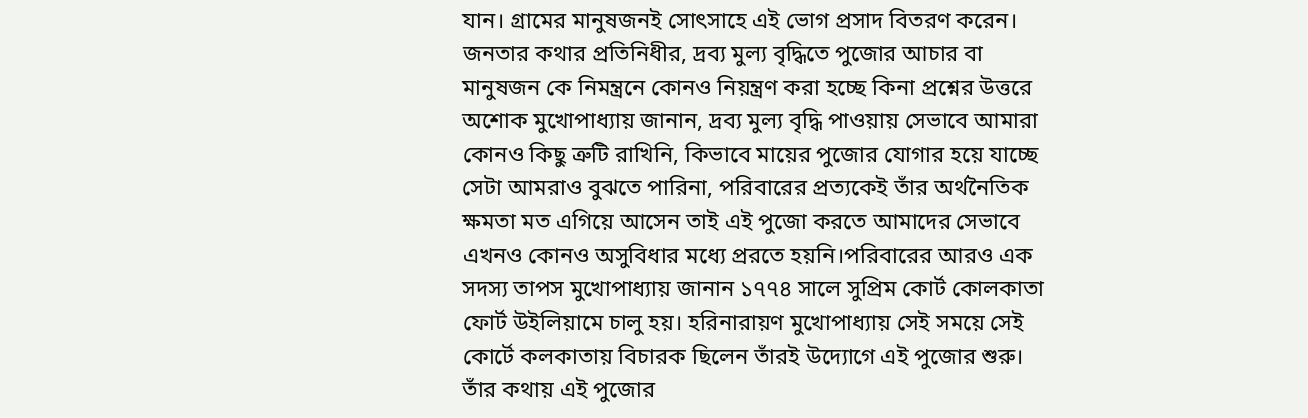যান। গ্রামের মানুষজনই সোৎসাহে এই ভোগ প্রসাদ বিতরণ করেন। জনতার কথার প্রতিনিধীর, দ্রব্য মুল্য বৃদ্ধিতে পুজোর আচার বা মানুষজন কে নিমন্ত্রনে কোনও নিয়ন্ত্রণ করা হচ্ছে কিনা প্রশ্নের উত্তরে অশোক মুখোপাধ্যায় জানান, দ্রব্য মুল্য বৃদ্ধি পাওয়ায় সেভাবে আমারা কোনও কিছু ত্রুটি রাখিনি, কিভাবে মায়ের পুজোর যোগার হয়ে যাচ্ছে সেটা আমরাও বুঝতে পারিনা, পরিবারের প্রত্যকেই তাঁর অর্থনৈতিক ক্ষমতা মত এগিয়ে আসেন তাই এই পুজো করতে আমাদের সেভাবে এখনও কোনও অসুবিধার মধ্যে প্ররতে হয়নি।পরিবারের আরও এক সদস্য তাপস মুখোপাধ্যায় জানান ১৭৭৪ সালে সুপ্রিম কোর্ট কোলকাতা ফোর্ট উইলিয়ামে চালু হয়। হরিনারায়ণ মুখোপাধ্যায় সেই সময়ে সেই কোর্টে কলকাতায় বিচারক ছিলেন তাঁরই উদ্যোগে এই পুজোর শুরু। তাঁর কথায় এই পুজোর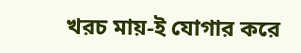খরচ মায়-ই যোগার করে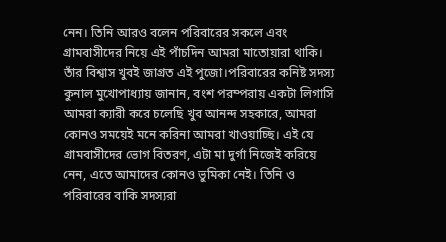নেন। তিনি আরও বলেন পরিবারের সকলে এবং গ্রামবাসীদের নিয়ে এই পাঁচদিন আমরা মাতোয়ারা থাকি। তাঁর বিশ্বাস খুবই জাগ্রত এই পুজো।পরিবারের কনিষ্ট সদস্য কুনাল মুখোপাধ্যায় জানান, বংশ পরম্পরায় একটা লিগাসি আমরা ক্যারী করে চলেছি খুব আনন্দ সহকারে, আমরা কোনও সময়েই মনে করিনা আমরা খাওয়াচ্ছি। এই যে গ্রামবাসীদের ভোগ বিতরণ, এটা মা দুর্গা নিজেই করিয়ে নেন, এতে আমাদের কোনও ভুমিকা নেই। তিনি ও পরিবারের বাকি সদস্যরা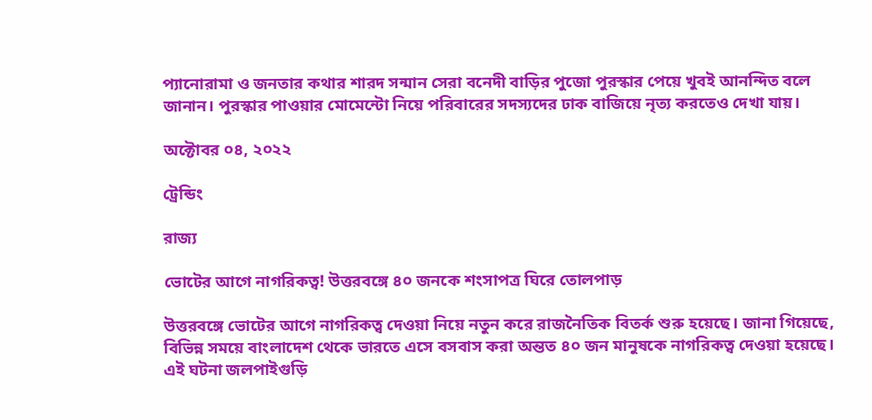প্যানোরামা ও জনতার কথার শারদ সন্মান সেরা বনেদী বাড়ির পুজো পুরস্কার পেয়ে খুবই আনন্দিত বলে জানান। পুরস্কার পাওয়ার মোমেন্টো নিয়ে পরিবারের সদস্যদের ঢাক বাজিয়ে নৃত্য করতেও দেখা যায়।

অক্টোবর ০৪, ২০২২

ট্রেন্ডিং

রাজ্য

ভোটের আগে নাগরিকত্ব! উত্তরবঙ্গে ৪০ জনকে শংসাপত্র ঘিরে তোলপাড়

উত্তরবঙ্গে ভোটের আগে নাগরিকত্ব দেওয়া নিয়ে নতুন করে রাজনৈতিক বিতর্ক শুরু হয়েছে। জানা গিয়েছে, বিভিন্ন সময়ে বাংলাদেশ থেকে ভারতে এসে বসবাস করা অন্তত ৪০ জন মানুষকে নাগরিকত্ব দেওয়া হয়েছে। এই ঘটনা জলপাইগুড়ি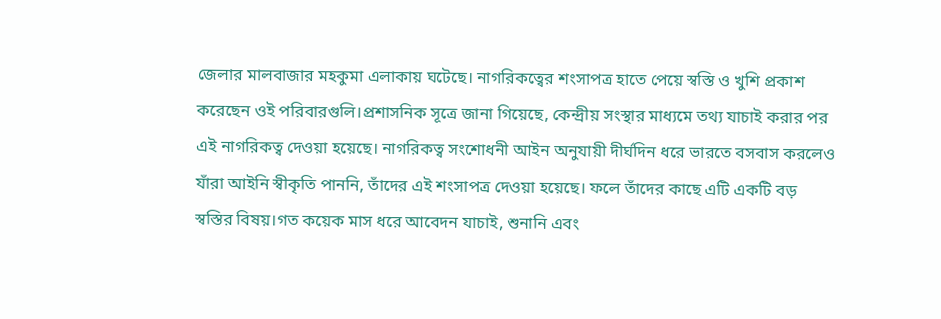জেলার মালবাজার মহকুমা এলাকায় ঘটেছে। নাগরিকত্বের শংসাপত্র হাতে পেয়ে স্বস্তি ও খুশি প্রকাশ করেছেন ওই পরিবারগুলি।প্রশাসনিক সূত্রে জানা গিয়েছে, কেন্দ্রীয় সংস্থার মাধ্যমে তথ্য যাচাই করার পর এই নাগরিকত্ব দেওয়া হয়েছে। নাগরিকত্ব সংশোধনী আইন অনুযায়ী দীর্ঘদিন ধরে ভারতে বসবাস করলেও যাঁরা আইনি স্বীকৃতি পাননি, তাঁদের এই শংসাপত্র দেওয়া হয়েছে। ফলে তাঁদের কাছে এটি একটি বড় স্বস্তির বিষয়।গত কয়েক মাস ধরে আবেদন যাচাই, শুনানি এবং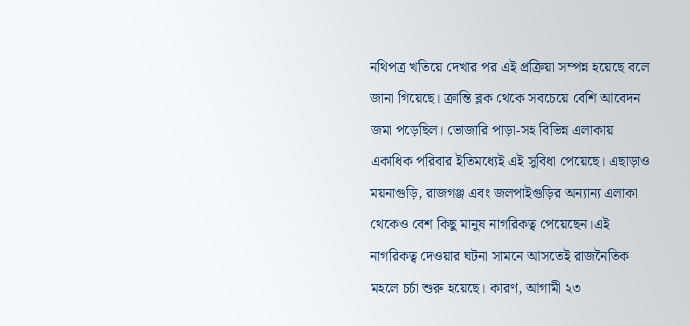নথিপত্র খতিয়ে দেখার পর এই প্রক্রিয়া সম্পন্ন হয়েছে বলে জানা গিয়েছে। ক্রান্তি ব্লক থেকে সবচেয়ে বেশি আবেদন জমা পড়েছিল। ভোজারি পাড়া-সহ বিভিন্ন এলাকায় একাধিক পরিবার ইতিমধ্যেই এই সুবিধা পেয়েছে। এছাড়াও ময়নাগুড়ি, রাজগঞ্জ এবং জলপাইগুড়ির অন্যান্য এলাকা থেকেও বেশ কিছু মানুষ নাগরিকত্ব পেয়েছেন।এই নাগরিকত্ব দেওয়ার ঘটনা সামনে আসতেই রাজনৈতিক মহলে চর্চা শুরু হয়েছে। কারণ, আগামী ২৩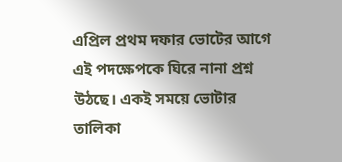এপ্রিল প্রথম দফার ভোটের আগে এই পদক্ষেপকে ঘিরে নানা প্রশ্ন উঠছে। একই সময়ে ভোটার তালিকা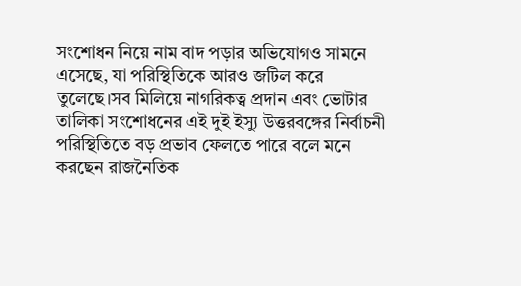সংশোধন নিয়ে নাম বাদ পড়ার অভিযোগও সামনে এসেছে, যা পরিস্থিতিকে আরও জটিল করে তুলেছে।সব মিলিয়ে নাগরিকত্ব প্রদান এবং ভোটার তালিকা সংশোধনের এই দুই ইস্যু উত্তরবঙ্গের নির্বাচনী পরিস্থিতিতে বড় প্রভাব ফেলতে পারে বলে মনে করছেন রাজনৈতিক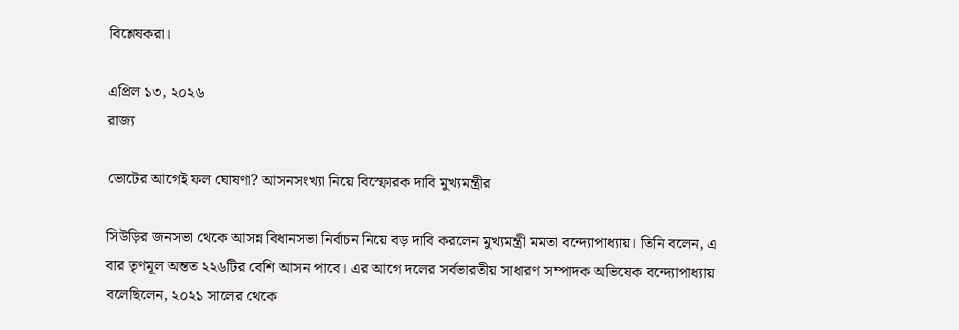বিশ্লেষকরা।

এপ্রিল ১৩, ২০২৬
রাজ্য

ভোটের আগেই ফল ঘোষণা? আসনসংখ্যা নিয়ে বিস্ফোরক দাবি মুখ্যমন্ত্রীর

সিউড়ির জনসভা থেকে আসন্ন বিধানসভা নির্বাচন নিয়ে বড় দাবি করলেন মুখ্যমন্ত্রী মমতা বন্দ্যোপাধ্যায়। তিনি বলেন, এ বার তৃণমূল অন্তত ২২৬টির বেশি আসন পাবে। এর আগে দলের সর্বভারতীয় সাধারণ সম্পাদক অভিষেক বন্দ্যোপাধ্যায় বলেছিলেন, ২০২১ সালের থেকে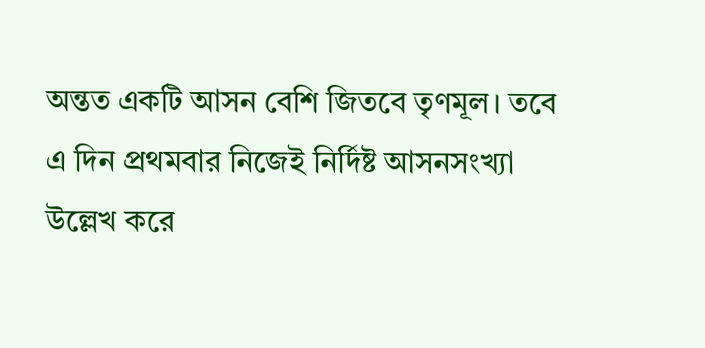অন্তত একটি আসন বেশি জিতবে তৃণমূল। তবে এ দিন প্রথমবার নিজেই নির্দিষ্ট আসনসংখ্যা উল্লেখ করে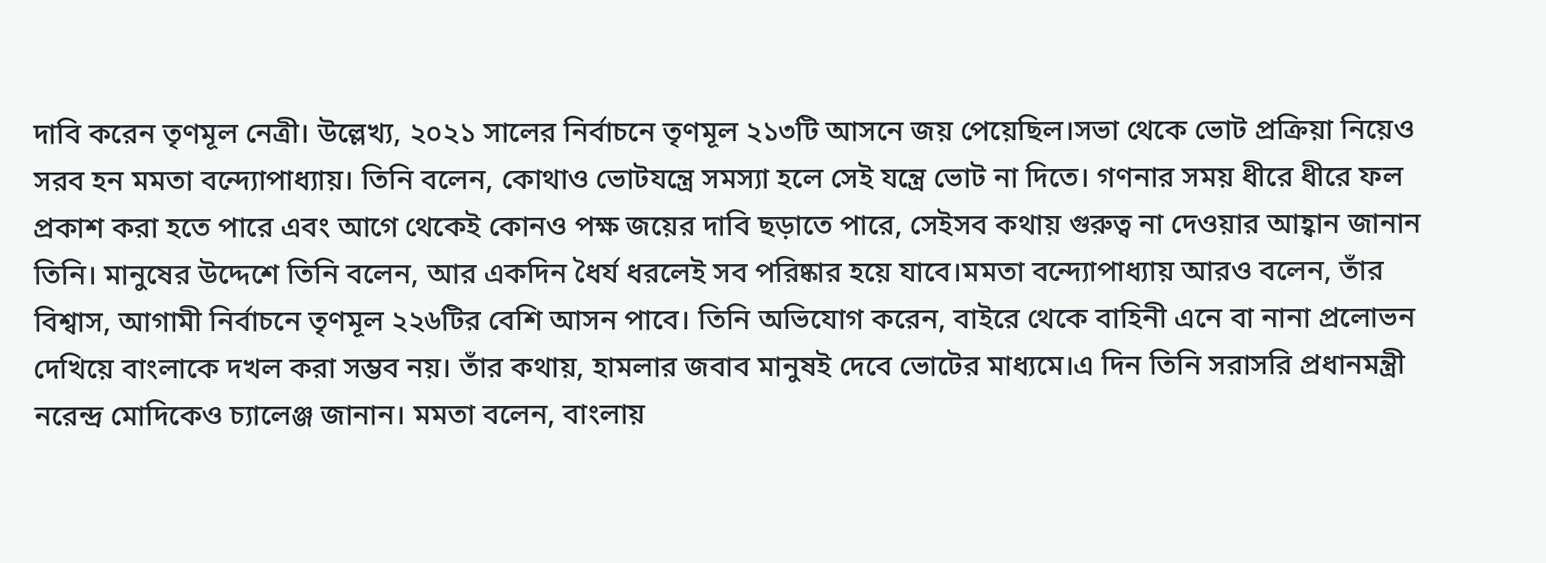দাবি করেন তৃণমূল নেত্রী। উল্লেখ্য, ২০২১ সালের নির্বাচনে তৃণমূল ২১৩টি আসনে জয় পেয়েছিল।সভা থেকে ভোট প্রক্রিয়া নিয়েও সরব হন মমতা বন্দ্যোপাধ্যায়। তিনি বলেন, কোথাও ভোটযন্ত্রে সমস্যা হলে সেই যন্ত্রে ভোট না দিতে। গণনার সময় ধীরে ধীরে ফল প্রকাশ করা হতে পারে এবং আগে থেকেই কোনও পক্ষ জয়ের দাবি ছড়াতে পারে, সেইসব কথায় গুরুত্ব না দেওয়ার আহ্বান জানান তিনি। মানুষের উদ্দেশে তিনি বলেন, আর একদিন ধৈর্য ধরলেই সব পরিষ্কার হয়ে যাবে।মমতা বন্দ্যোপাধ্যায় আরও বলেন, তাঁর বিশ্বাস, আগামী নির্বাচনে তৃণমূল ২২৬টির বেশি আসন পাবে। তিনি অভিযোগ করেন, বাইরে থেকে বাহিনী এনে বা নানা প্রলোভন দেখিয়ে বাংলাকে দখল করা সম্ভব নয়। তাঁর কথায়, হামলার জবাব মানুষই দেবে ভোটের মাধ্যমে।এ দিন তিনি সরাসরি প্রধানমন্ত্রী নরেন্দ্র মোদিকেও চ্যালেঞ্জ জানান। মমতা বলেন, বাংলায়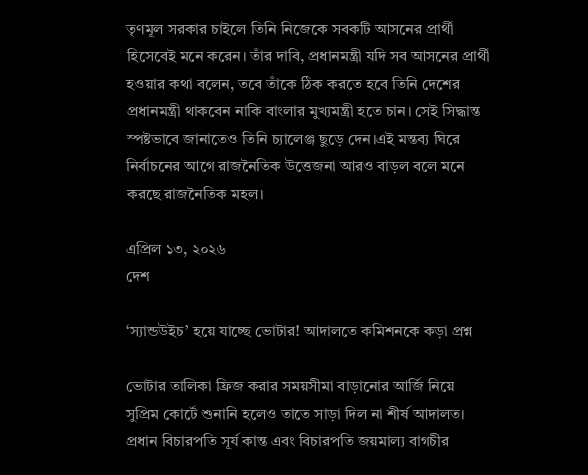তৃণমূল সরকার চাইলে তিনি নিজেকে সবকটি আসনের প্রার্থী হিসেবেই মনে করেন। তাঁর দাবি, প্রধানমন্ত্রী যদি সব আসনের প্রার্থী হওয়ার কথা বলেন, তবে তাঁকে ঠিক করতে হবে তিনি দেশের প্রধানমন্ত্রী থাকবেন নাকি বাংলার মুখ্যমন্ত্রী হতে চান। সেই সিদ্ধান্ত স্পষ্টভাবে জানাতেও তিনি চ্যালেঞ্জ ছুড়ে দেন।এই মন্তব্য ঘিরে নির্বাচনের আগে রাজনৈতিক উত্তেজনা আরও বাড়ল বলে মনে করছে রাজনৈতিক মহল।

এপ্রিল ১৩, ২০২৬
দেশ

‘স্যান্ডউইচ’ হয়ে যাচ্ছে ভোটার! আদালতে কমিশনকে কড়া প্রশ্ন

ভোটার তালিকা ফ্রিজ করার সময়সীমা বাড়ানোর আর্জি নিয়ে সুপ্রিম কোর্টে শুনানি হলেও তাতে সাড়া দিল না শীর্ষ আদালত। প্রধান বিচারপতি সূর্য কান্ত এবং বিচারপতি জয়মাল্য বাগচীর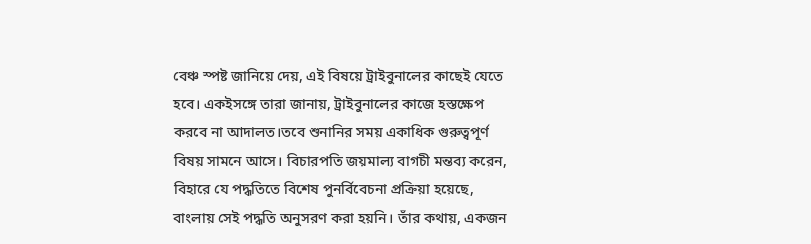বেঞ্চ স্পষ্ট জানিয়ে দেয়, এই বিষয়ে ট্রাইবুনালের কাছেই যেতে হবে। একইসঙ্গে তারা জানায়, ট্রাইবুনালের কাজে হস্তক্ষেপ করবে না আদালত।তবে শুনানির সময় একাধিক গুরুত্বপূর্ণ বিষয় সামনে আসে। বিচারপতি জয়মাল্য বাগচী মন্তব্য করেন, বিহারে যে পদ্ধতিতে বিশেষ পুনর্বিবেচনা প্রক্রিয়া হয়েছে, বাংলায় সেই পদ্ধতি অনুসরণ করা হয়নি। তাঁর কথায়, একজন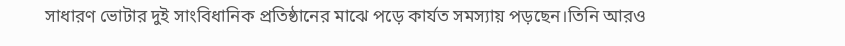সাধারণ ভোটার দুই সাংবিধানিক প্রতিষ্ঠানের মাঝে পড়ে কার্যত সমস্যায় পড়ছেন।তিনি আরও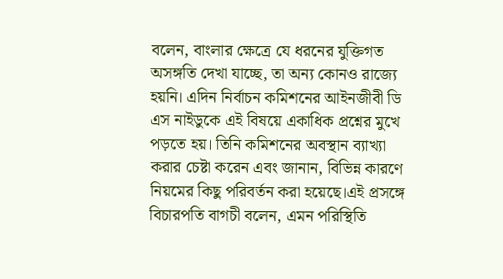বলেন, বাংলার ক্ষেত্রে যে ধরনের যুক্তিগত অসঙ্গতি দেখা যাচ্ছে, তা অন্য কোনও রাজ্যে হয়নি। এদিন নির্বাচন কমিশনের আইনজীবী ডি এস নাইডুকে এই বিষয়ে একাধিক প্রশ্নের মুখে পড়তে হয়। তিনি কমিশনের অবস্থান ব্যাখ্যা করার চেষ্টা করেন এবং জানান, বিভিন্ন কারণে নিয়মের কিছু পরিবর্তন করা হয়েছে।এই প্রসঙ্গে বিচারপতি বাগচী বলেন, এমন পরিস্থিতি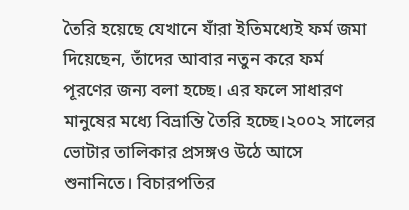তৈরি হয়েছে যেখানে যাঁরা ইতিমধ্যেই ফর্ম জমা দিয়েছেন, তাঁদের আবার নতুন করে ফর্ম পূরণের জন্য বলা হচ্ছে। এর ফলে সাধারণ মানুষের মধ্যে বিভ্রান্তি তৈরি হচ্ছে।২০০২ সালের ভোটার তালিকার প্রসঙ্গও উঠে আসে শুনানিতে। বিচারপতির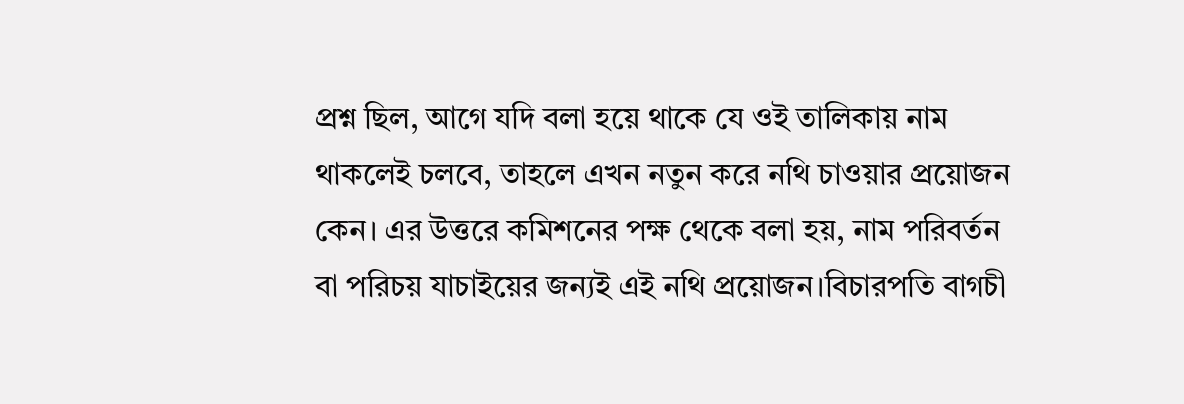প্রশ্ন ছিল, আগে যদি বলা হয়ে থাকে যে ওই তালিকায় নাম থাকলেই চলবে, তাহলে এখন নতুন করে নথি চাওয়ার প্রয়োজন কেন। এর উত্তরে কমিশনের পক্ষ থেকে বলা হয়, নাম পরিবর্তন বা পরিচয় যাচাইয়ের জন্যই এই নথি প্রয়োজন।বিচারপতি বাগচী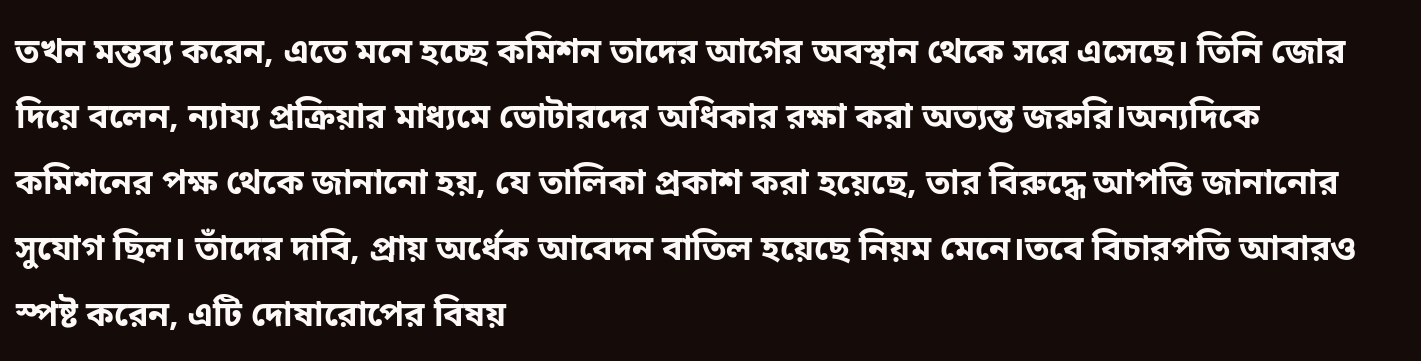তখন মন্তব্য করেন, এতে মনে হচ্ছে কমিশন তাদের আগের অবস্থান থেকে সরে এসেছে। তিনি জোর দিয়ে বলেন, ন্যায্য প্রক্রিয়ার মাধ্যমে ভোটারদের অধিকার রক্ষা করা অত্যন্ত জরুরি।অন্যদিকে কমিশনের পক্ষ থেকে জানানো হয়, যে তালিকা প্রকাশ করা হয়েছে, তার বিরুদ্ধে আপত্তি জানানোর সুযোগ ছিল। তাঁদের দাবি, প্রায় অর্ধেক আবেদন বাতিল হয়েছে নিয়ম মেনে।তবে বিচারপতি আবারও স্পষ্ট করেন, এটি দোষারোপের বিষয়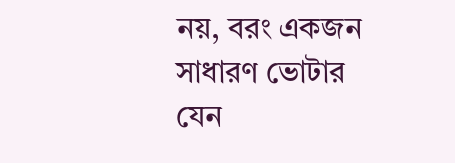নয়, বরং একজন সাধারণ ভোটার যেন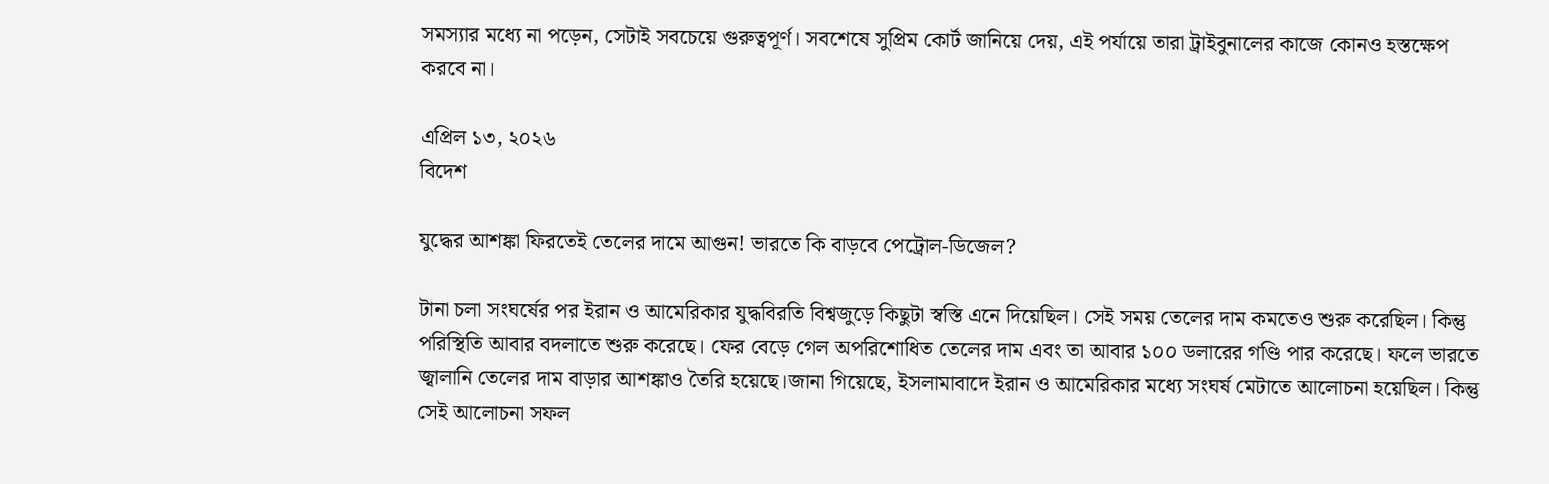সমস্যার মধ্যে না পড়েন, সেটাই সবচেয়ে গুরুত্বপূর্ণ। সবশেষে সুপ্রিম কোর্ট জানিয়ে দেয়, এই পর্যায়ে তারা ট্রাইবুনালের কাজে কোনও হস্তক্ষেপ করবে না।

এপ্রিল ১৩, ২০২৬
বিদেশ

যুদ্ধের আশঙ্কা ফিরতেই তেলের দামে আগুন! ভারতে কি বাড়বে পেট্রোল-ডিজেল?

টানা চলা সংঘর্ষের পর ইরান ও আমেরিকার যুদ্ধবিরতি বিশ্বজুড়ে কিছুটা স্বস্তি এনে দিয়েছিল। সেই সময় তেলের দাম কমতেও শুরু করেছিল। কিন্তু পরিস্থিতি আবার বদলাতে শুরু করেছে। ফের বেড়ে গেল অপরিশোধিত তেলের দাম এবং তা আবার ১০০ ডলারের গণ্ডি পার করেছে। ফলে ভারতে জ্বালানি তেলের দাম বাড়ার আশঙ্কাও তৈরি হয়েছে।জানা গিয়েছে, ইসলামাবাদে ইরান ও আমেরিকার মধ্যে সংঘর্ষ মেটাতে আলোচনা হয়েছিল। কিন্তু সেই আলোচনা সফল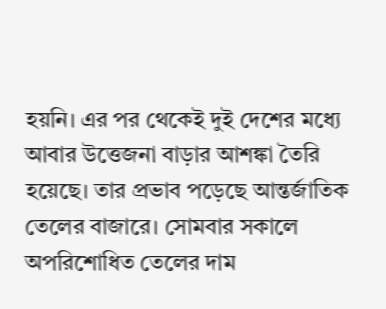হয়নি। এর পর থেকেই দুই দেশের মধ্যে আবার উত্তেজনা বাড়ার আশঙ্কা তৈরি হয়েছে। তার প্রভাব পড়েছে আন্তর্জাতিক তেলের বাজারে। সোমবার সকালে অপরিশোধিত তেলের দাম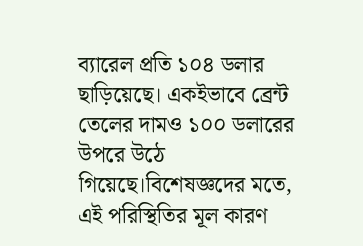ব্যারেল প্রতি ১০৪ ডলার ছাড়িয়েছে। একইভাবে ব্রেন্ট তেলের দামও ১০০ ডলারের উপরে উঠে গিয়েছে।বিশেষজ্ঞদের মতে, এই পরিস্থিতির মূল কারণ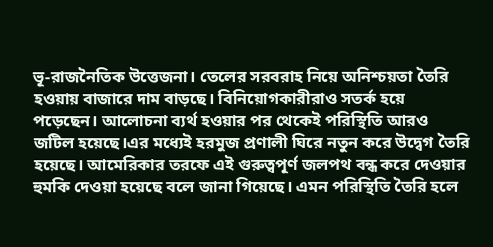ভূ-রাজনৈতিক উত্তেজনা। তেলের সরবরাহ নিয়ে অনিশ্চয়তা তৈরি হওয়ায় বাজারে দাম বাড়ছে। বিনিয়োগকারীরাও সতর্ক হয়ে পড়েছেন। আলোচনা ব্যর্থ হওয়ার পর থেকেই পরিস্থিতি আরও জটিল হয়েছে।এর মধ্যেই হরমুজ প্রণালী ঘিরে নতুন করে উদ্বেগ তৈরি হয়েছে। আমেরিকার তরফে এই গুরুত্বপূর্ণ জলপথ বন্ধ করে দেওয়ার হুমকি দেওয়া হয়েছে বলে জানা গিয়েছে। এমন পরিস্থিতি তৈরি হলে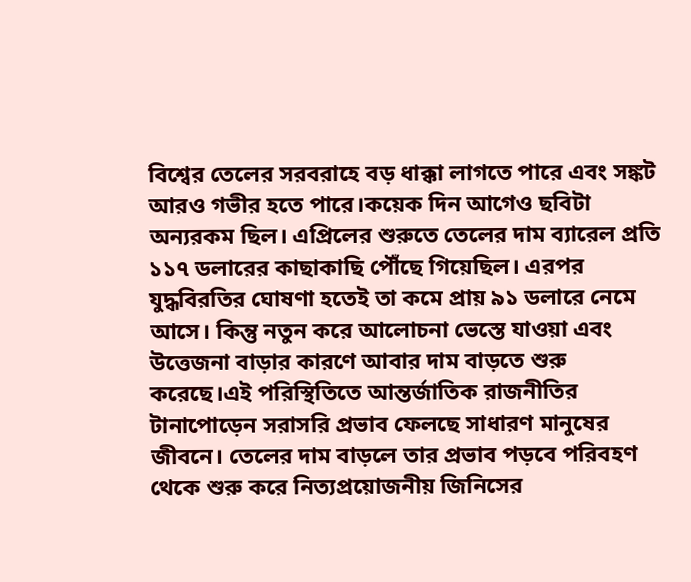বিশ্বের তেলের সরবরাহে বড় ধাক্কা লাগতে পারে এবং সঙ্কট আরও গভীর হতে পারে।কয়েক দিন আগেও ছবিটা অন্যরকম ছিল। এপ্রিলের শুরুতে তেলের দাম ব্যারেল প্রতি ১১৭ ডলারের কাছাকাছি পৌঁছে গিয়েছিল। এরপর যুদ্ধবিরতির ঘোষণা হতেই তা কমে প্রায় ৯১ ডলারে নেমে আসে। কিন্তু নতুন করে আলোচনা ভেস্তে যাওয়া এবং উত্তেজনা বাড়ার কারণে আবার দাম বাড়তে শুরু করেছে।এই পরিস্থিতিতে আন্তর্জাতিক রাজনীতির টানাপোড়েন সরাসরি প্রভাব ফেলছে সাধারণ মানুষের জীবনে। তেলের দাম বাড়লে তার প্রভাব পড়বে পরিবহণ থেকে শুরু করে নিত্যপ্রয়োজনীয় জিনিসের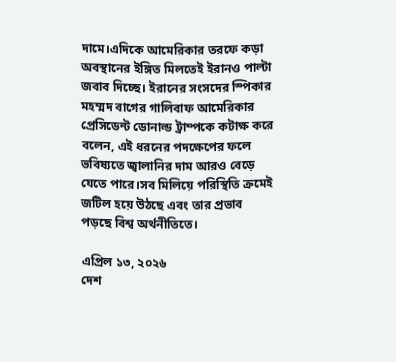দামে।এদিকে আমেরিকার তরফে কড়া অবস্থানের ইঙ্গিত মিলতেই ইরানও পাল্টা জবাব দিচ্ছে। ইরানের সংসদের স্পিকার মহম্মদ বাগের গালিবাফ আমেরিকার প্রেসিডেন্ট ডোনাল্ড ট্রাম্পকে কটাক্ষ করে বলেন, এই ধরনের পদক্ষেপের ফলে ভবিষ্যতে জ্বালানির দাম আরও বেড়ে যেতে পারে।সব মিলিয়ে পরিস্থিতি ক্রমেই জটিল হয়ে উঠছে এবং তার প্রভাব পড়ছে বিশ্ব অর্থনীতিতে।

এপ্রিল ১৩, ২০২৬
দেশ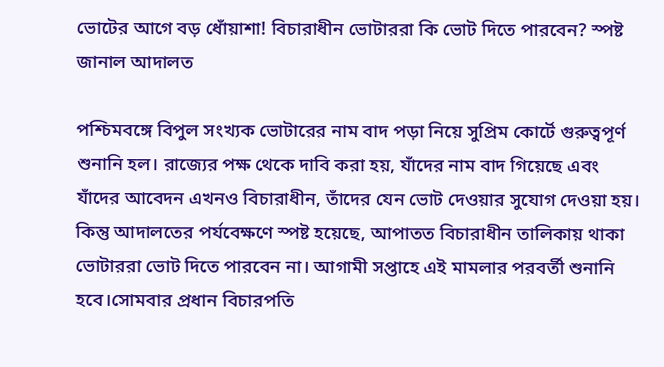ভোটের আগে বড় ধোঁয়াশা! বিচারাধীন ভোটাররা কি ভোট দিতে পারবেন? স্পষ্ট জানাল আদালত

পশ্চিমবঙ্গে বিপুল সংখ্যক ভোটারের নাম বাদ পড়া নিয়ে সুপ্রিম কোর্টে গুরুত্বপূর্ণ শুনানি হল। রাজ্যের পক্ষ থেকে দাবি করা হয়, যাঁদের নাম বাদ গিয়েছে এবং যাঁদের আবেদন এখনও বিচারাধীন, তাঁদের যেন ভোট দেওয়ার সুযোগ দেওয়া হয়। কিন্তু আদালতের পর্যবেক্ষণে স্পষ্ট হয়েছে, আপাতত বিচারাধীন তালিকায় থাকা ভোটাররা ভোট দিতে পারবেন না। আগামী সপ্তাহে এই মামলার পরবর্তী শুনানি হবে।সোমবার প্রধান বিচারপতি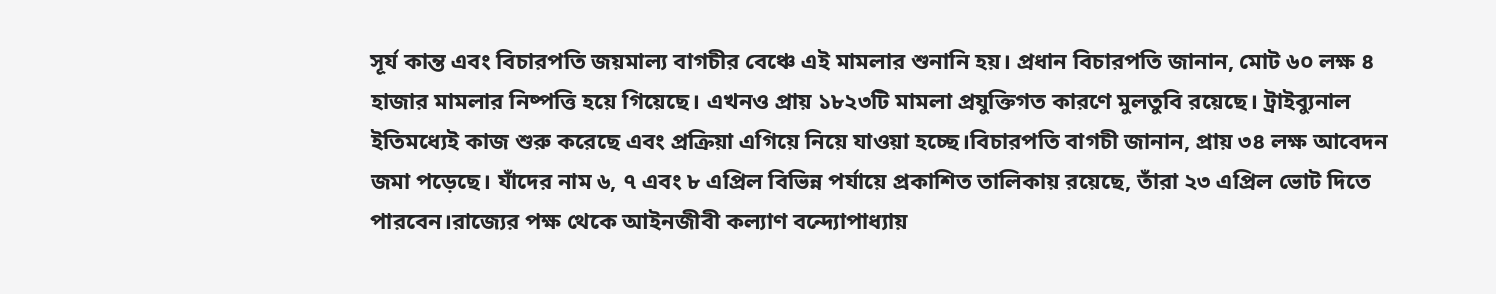সূর্য কান্ত এবং বিচারপতি জয়মাল্য বাগচীর বেঞ্চে এই মামলার শুনানি হয়। প্রধান বিচারপতি জানান, মোট ৬০ লক্ষ ৪ হাজার মামলার নিষ্পত্তি হয়ে গিয়েছে। এখনও প্রায় ১৮২৩টি মামলা প্রযুক্তিগত কারণে মুলতুবি রয়েছে। ট্রাইব্যুনাল ইতিমধ্যেই কাজ শুরু করেছে এবং প্রক্রিয়া এগিয়ে নিয়ে যাওয়া হচ্ছে।বিচারপতি বাগচী জানান, প্রায় ৩৪ লক্ষ আবেদন জমা পড়েছে। যাঁদের নাম ৬, ৭ এবং ৮ এপ্রিল বিভিন্ন পর্যায়ে প্রকাশিত তালিকায় রয়েছে, তাঁরা ২৩ এপ্রিল ভোট দিতে পারবেন।রাজ্যের পক্ষ থেকে আইনজীবী কল্যাণ বন্দ্যোপাধ্যায়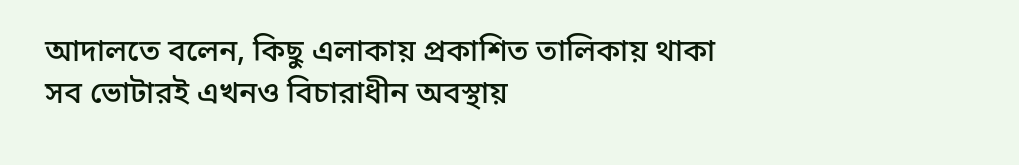আদালতে বলেন, কিছু এলাকায় প্রকাশিত তালিকায় থাকা সব ভোটারই এখনও বিচারাধীন অবস্থায়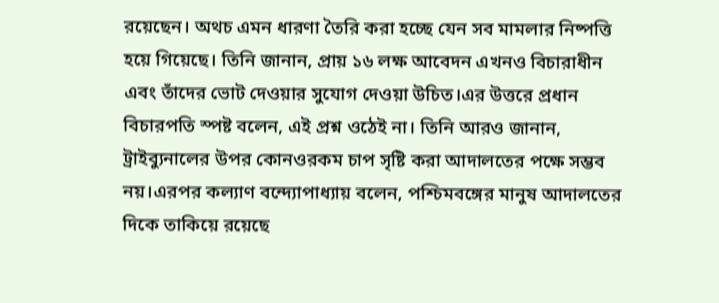রয়েছেন। অথচ এমন ধারণা তৈরি করা হচ্ছে যেন সব মামলার নিষ্পত্তি হয়ে গিয়েছে। তিনি জানান, প্রায় ১৬ লক্ষ আবেদন এখনও বিচারাধীন এবং তাঁদের ভোট দেওয়ার সুযোগ দেওয়া উচিত।এর উত্তরে প্রধান বিচারপতি স্পষ্ট বলেন, এই প্রশ্ন ওঠেই না। তিনি আরও জানান, ট্রাইব্যুনালের উপর কোনওরকম চাপ সৃষ্টি করা আদালতের পক্ষে সম্ভব নয়।এরপর কল্যাণ বন্দ্যোপাধ্যায় বলেন, পশ্চিমবঙ্গের মানুষ আদালতের দিকে তাকিয়ে রয়েছে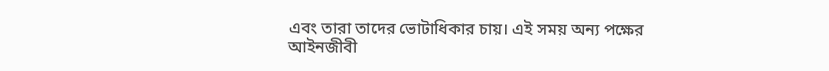এবং তারা তাদের ভোটাধিকার চায়। এই সময় অন্য পক্ষের আইনজীবী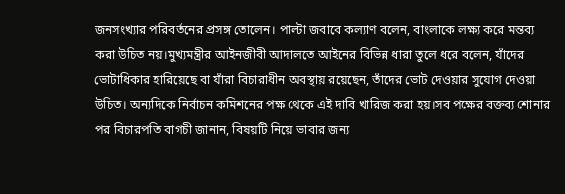জনসংখ্যার পরিবর্তনের প্রসঙ্গ তোলেন। পাল্টা জবাবে কল্যাণ বলেন, বাংলাকে লক্ষ্য করে মন্তব্য করা উচিত নয়।মুখ্যমন্ত্রীর আইনজীবী আদালতে আইনের বিভিন্ন ধারা তুলে ধরে বলেন, যাঁদের ভোটাধিকার হারিয়েছে বা যাঁরা বিচারাধীন অবস্থায় রয়েছেন, তাঁদের ভোট দেওয়ার সুযোগ দেওয়া উচিত। অন্যদিকে নির্বাচন কমিশনের পক্ষ থেকে এই দাবি খারিজ করা হয়।সব পক্ষের বক্তব্য শোনার পর বিচারপতি বাগচী জানান, বিষয়টি নিয়ে ভাবার জন্য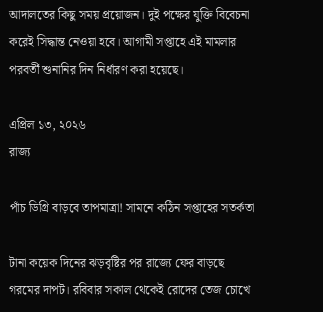আদালতের কিছু সময় প্রয়োজন। দুই পক্ষের যুক্তি বিবেচনা করেই সিদ্ধান্ত নেওয়া হবে। আগামী সপ্তাহে এই মামলার পরবর্তী শুনানির দিন নির্ধারণ করা হয়েছে।

এপ্রিল ১৩, ২০২৬
রাজ্য

পাঁচ ডিগ্রি বাড়বে তাপমাত্রা! সামনে কঠিন সপ্তাহের সতর্কতা

টানা কয়েক দিনের ঝড়বৃষ্টির পর রাজ্যে ফের বাড়ছে গরমের দাপট। রবিবার সকাল থেকেই রোদের তেজ চোখে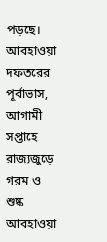পড়ছে। আবহাওয়া দফতরের পূর্বাভাস, আগামী সপ্তাহে রাজ্যজুড়ে গরম ও শুষ্ক আবহাওয়া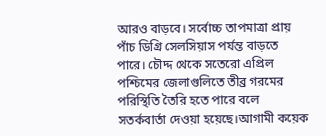আরও বাড়বে। সর্বোচ্চ তাপমাত্রা প্রায় পাঁচ ডিগ্রি সেলসিয়াস পর্যন্ত বাড়তে পারে। চৌদ্দ থেকে সতেরো এপ্রিল পশ্চিমের জেলাগুলিতে তীব্র গরমের পরিস্থিতি তৈরি হতে পারে বলে সতর্কবার্তা দেওয়া হয়েছে।আগামী কয়েক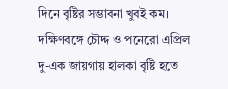দিনে বৃষ্টির সম্ভাবনা খুবই কম। দক্ষিণবঙ্গে চৌদ্দ ও পনেরো এপ্রিল দু-এক জায়গায় হালকা বৃষ্টি হতে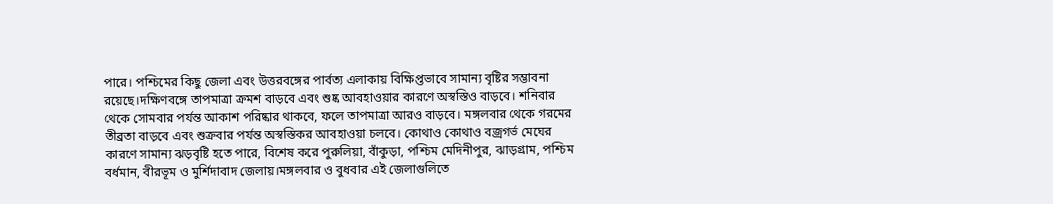পারে। পশ্চিমের কিছু জেলা এবং উত্তরবঙ্গের পার্বত্য এলাকায় বিক্ষিপ্তভাবে সামান্য বৃষ্টির সম্ভাবনা রয়েছে।দক্ষিণবঙ্গে তাপমাত্রা ক্রমশ বাড়বে এবং শুষ্ক আবহাওয়ার কারণে অস্বস্তিও বাড়বে। শনিবার থেকে সোমবার পর্যন্ত আকাশ পরিষ্কার থাকবে, ফলে তাপমাত্রা আরও বাড়বে। মঙ্গলবার থেকে গরমের তীব্রতা বাড়বে এবং শুক্রবার পর্যন্ত অস্বস্তিকর আবহাওয়া চলবে। কোথাও কোথাও বজ্রগর্ভ মেঘের কারণে সামান্য ঝড়বৃষ্টি হতে পারে, বিশেষ করে পুরুলিয়া, বাঁকুড়া, পশ্চিম মেদিনীপুর, ঝাড়গ্রাম, পশ্চিম বর্ধমান, বীরভূম ও মুর্শিদাবাদ জেলায়।মঙ্গলবার ও বুধবার এই জেলাগুলিতে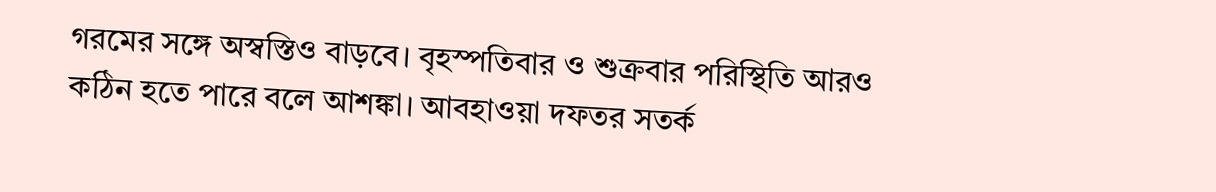গরমের সঙ্গে অস্বস্তিও বাড়বে। বৃহস্পতিবার ও শুক্রবার পরিস্থিতি আরও কঠিন হতে পারে বলে আশঙ্কা। আবহাওয়া দফতর সতর্ক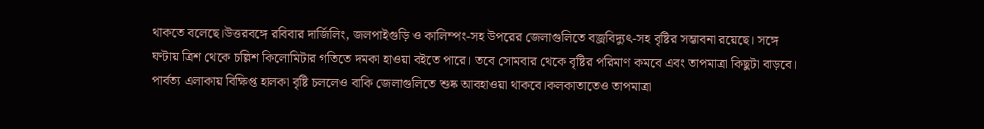থাকতে বলেছে।উত্তরবঙ্গে রবিবার দার্জিলিং, জলপাইগুড়ি ও কালিম্পং-সহ উপরের জেলাগুলিতে বজ্রবিদ্যুৎ-সহ বৃষ্টির সম্ভাবনা রয়েছে। সঙ্গে ঘণ্টায় ত্রিশ থেকে চল্লিশ কিলোমিটার গতিতে দমকা হাওয়া বইতে পারে। তবে সোমবার থেকে বৃষ্টির পরিমাণ কমবে এবং তাপমাত্রা কিছুটা বাড়বে। পার্বত্য এলাকায় বিক্ষিপ্ত হালকা বৃষ্টি চললেও বাকি জেলাগুলিতে শুষ্ক আবহাওয়া থাকবে।কলকাতাতেও তাপমাত্রা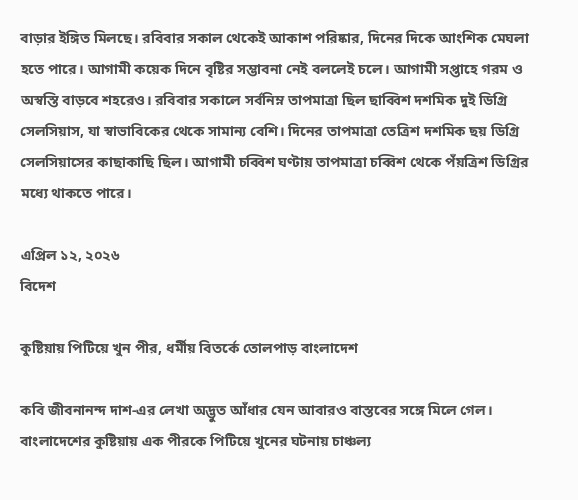বাড়ার ইঙ্গিত মিলছে। রবিবার সকাল থেকেই আকাশ পরিষ্কার, দিনের দিকে আংশিক মেঘলা হতে পারে। আগামী কয়েক দিনে বৃষ্টির সম্ভাবনা নেই বললেই চলে। আগামী সপ্তাহে গরম ও অস্বস্তি বাড়বে শহরেও। রবিবার সকালে সর্বনিম্ন তাপমাত্রা ছিল ছাব্বিশ দশমিক দুই ডিগ্রি সেলসিয়াস, যা স্বাভাবিকের থেকে সামান্য বেশি। দিনের তাপমাত্রা তেত্রিশ দশমিক ছয় ডিগ্রি সেলসিয়াসের কাছাকাছি ছিল। আগামী চব্বিশ ঘণ্টায় তাপমাত্রা চব্বিশ থেকে পঁয়ত্রিশ ডিগ্রির মধ্যে থাকতে পারে।

এপ্রিল ১২, ২০২৬
বিদেশ

কুষ্টিয়ায় পিটিয়ে খুন পীর, ধর্মীয় বিতর্কে তোলপাড় বাংলাদেশ

কবি জীবনানন্দ দাশ-এর লেখা অদ্ভুত আঁধার যেন আবারও বাস্তবের সঙ্গে মিলে গেল। বাংলাদেশের কুষ্টিয়ায় এক পীরকে পিটিয়ে খুনের ঘটনায় চাঞ্চল্য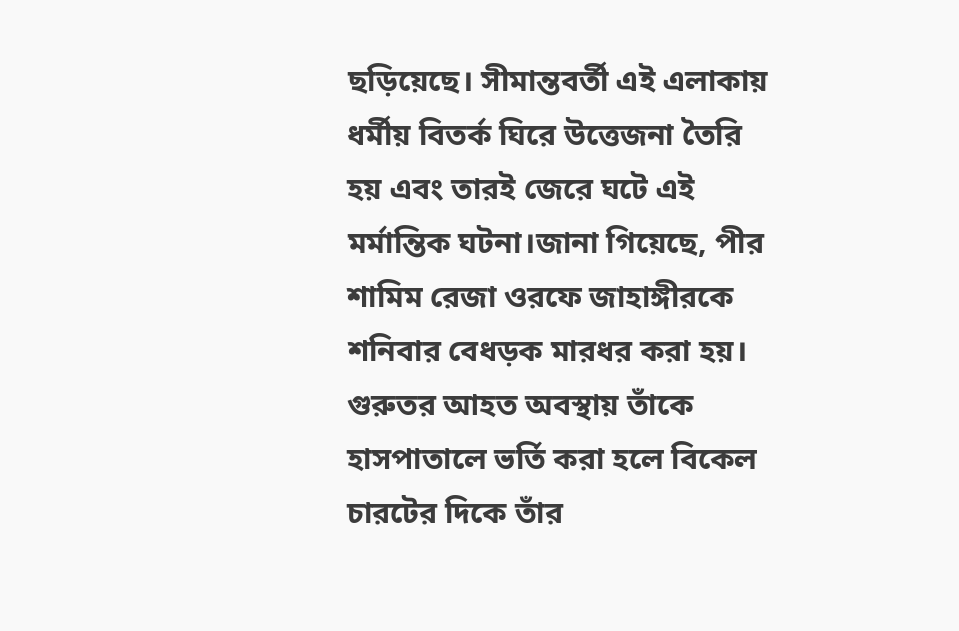ছড়িয়েছে। সীমান্তবর্তী এই এলাকায় ধর্মীয় বিতর্ক ঘিরে উত্তেজনা তৈরি হয় এবং তারই জেরে ঘটে এই মর্মান্তিক ঘটনা।জানা গিয়েছে, পীর শামিম রেজা ওরফে জাহাঙ্গীরকে শনিবার বেধড়ক মারধর করা হয়। গুরুতর আহত অবস্থায় তাঁকে হাসপাতালে ভর্তি করা হলে বিকেল চারটের দিকে তাঁর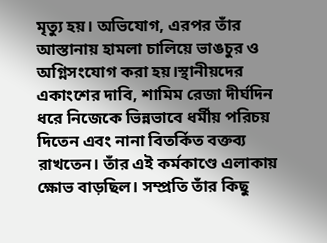মৃত্যু হয়। অভিযোগ, এরপর তাঁর আস্তানায় হামলা চালিয়ে ভাঙচুর ও অগ্নিসংযোগ করা হয়।স্থানীয়দের একাংশের দাবি, শামিম রেজা দীর্ঘদিন ধরে নিজেকে ভিন্নভাবে ধর্মীয় পরিচয় দিতেন এবং নানা বিতর্কিত বক্তব্য রাখতেন। তাঁর এই কর্মকাণ্ডে এলাকায় ক্ষোভ বাড়ছিল। সম্প্রতি তাঁর কিছু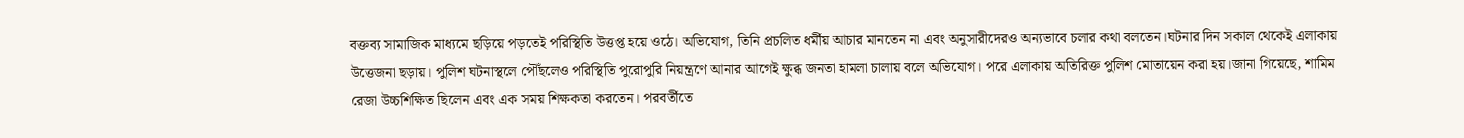বক্তব্য সামাজিক মাধ্যমে ছড়িয়ে পড়তেই পরিস্থিতি উত্তপ্ত হয়ে ওঠে। অভিযোগ, তিনি প্রচলিত ধর্মীয় আচার মানতেন না এবং অনুসারীদেরও অন্যভাবে চলার কথা বলতেন।ঘটনার দিন সকাল থেকেই এলাকায় উত্তেজনা ছড়ায়। পুলিশ ঘটনাস্থলে পৌঁছলেও পরিস্থিতি পুরোপুরি নিয়ন্ত্রণে আনার আগেই ক্ষুব্ধ জনতা হামলা চালায় বলে অভিযোগ। পরে এলাকায় অতিরিক্ত পুলিশ মোতায়েন করা হয়।জানা গিয়েছে, শামিম রেজা উচ্চশিক্ষিত ছিলেন এবং এক সময় শিক্ষকতা করতেন। পরবর্তীতে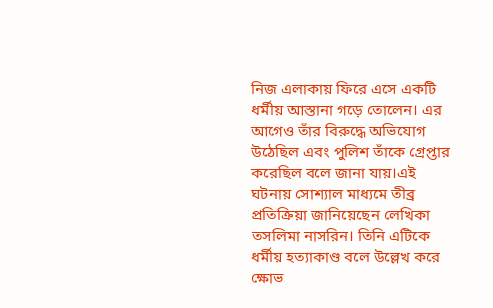নিজ এলাকায় ফিরে এসে একটি ধর্মীয় আস্তানা গড়ে তোলেন। এর আগেও তাঁর বিরুদ্ধে অভিযোগ উঠেছিল এবং পুলিশ তাঁকে গ্রেপ্তার করেছিল বলে জানা যায়।এই ঘটনায় সোশ্যাল মাধ্যমে তীব্র প্রতিক্রিয়া জানিয়েছেন লেখিকা তসলিমা নাসরিন। তিনি এটিকে ধর্মীয় হত্যাকাণ্ড বলে উল্লেখ করে ক্ষোভ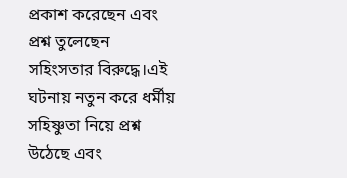প্রকাশ করেছেন এবং প্রশ্ন তুলেছেন সহিংসতার বিরুদ্ধে।এই ঘটনায় নতুন করে ধর্মীয় সহিষ্ণুতা নিয়ে প্রশ্ন উঠেছে এবং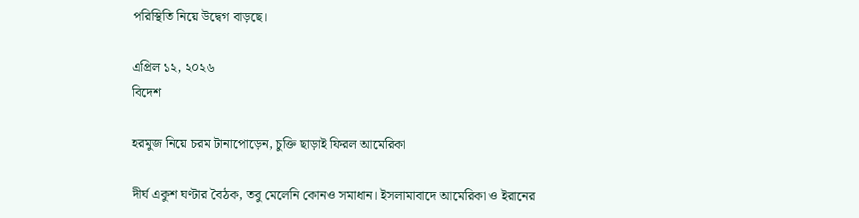পরিস্থিতি নিয়ে উদ্বেগ বাড়ছে।

এপ্রিল ১২, ২০২৬
বিদেশ

হরমুজ নিয়ে চরম টানাপোড়েন, চুক্তি ছাড়াই ফিরল আমেরিকা

দীর্ঘ একুশ ঘণ্টার বৈঠক, তবু মেলেনি কোনও সমাধান। ইসলামাবাদে আমেরিকা ও ইরানের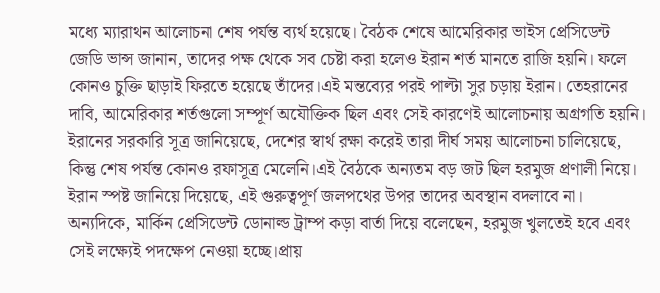মধ্যে ম্যারাথন আলোচনা শেষ পর্যন্ত ব্যর্থ হয়েছে। বৈঠক শেষে আমেরিকার ভাইস প্রেসিডেন্ট জেডি ভান্স জানান, তাদের পক্ষ থেকে সব চেষ্টা করা হলেও ইরান শর্ত মানতে রাজি হয়নি। ফলে কোনও চুক্তি ছাড়াই ফিরতে হয়েছে তাঁদের।এই মন্তব্যের পরই পাল্টা সুর চড়ায় ইরান। তেহরানের দাবি, আমেরিকার শর্তগুলো সম্পূর্ণ অযৌক্তিক ছিল এবং সেই কারণেই আলোচনায় অগ্রগতি হয়নি। ইরানের সরকারি সূত্র জানিয়েছে, দেশের স্বার্থ রক্ষা করেই তারা দীর্ঘ সময় আলোচনা চালিয়েছে, কিন্তু শেষ পর্যন্ত কোনও রফাসূত্র মেলেনি।এই বৈঠকে অন্যতম বড় জট ছিল হরমুজ প্রণালী নিয়ে। ইরান স্পষ্ট জানিয়ে দিয়েছে, এই গুরুত্বপূর্ণ জলপথের উপর তাদের অবস্থান বদলাবে না। অন্যদিকে, মার্কিন প্রেসিডেন্ট ডোনাল্ড ট্রাম্প কড়া বার্তা দিয়ে বলেছেন, হরমুজ খুলতেই হবে এবং সেই লক্ষ্যেই পদক্ষেপ নেওয়া হচ্ছে।প্রায়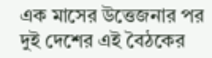এক মাসের উত্তেজনার পর দুই দেশের এই বৈঠকের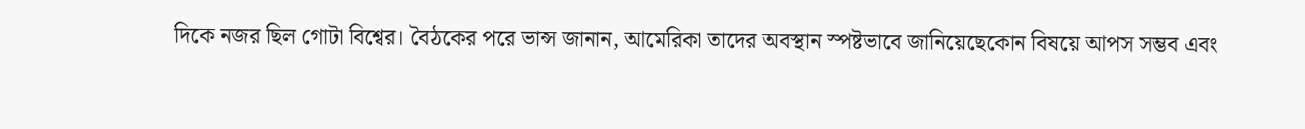দিকে নজর ছিল গোটা বিশ্বের। বৈঠকের পরে ভান্স জানান, আমেরিকা তাদের অবস্থান স্পষ্টভাবে জানিয়েছেকোন বিষয়ে আপস সম্ভব এবং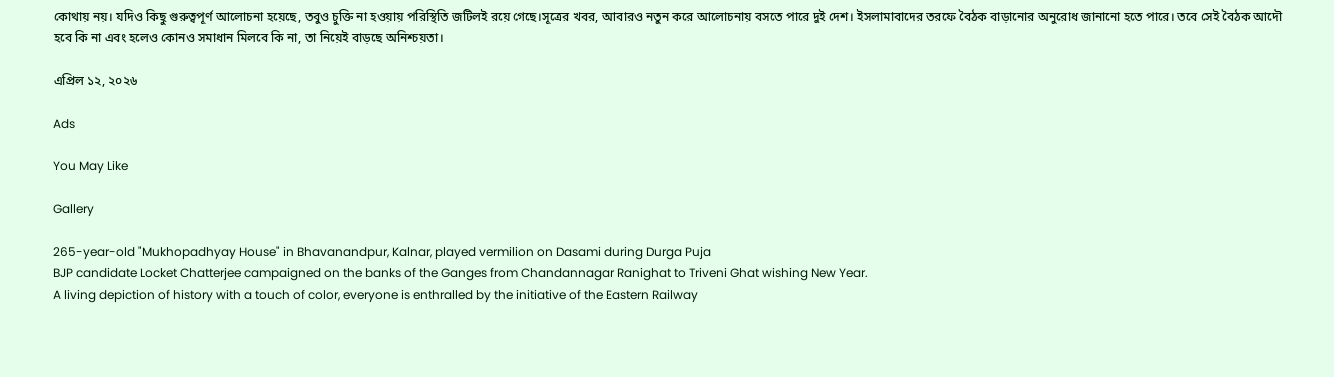কোথায় নয়। যদিও কিছু গুরুত্বপূর্ণ আলোচনা হয়েছে, তবুও চুক্তি না হওয়ায় পরিস্থিতি জটিলই রয়ে গেছে।সূত্রের খবর, আবারও নতুন করে আলোচনায় বসতে পারে দুই দেশ। ইসলামাবাদের তরফে বৈঠক বাড়ানোর অনুরোধ জানানো হতে পারে। তবে সেই বৈঠক আদৌ হবে কি না এবং হলেও কোনও সমাধান মিলবে কি না, তা নিয়েই বাড়ছে অনিশ্চয়তা।

এপ্রিল ১২, ২০২৬

Ads

You May Like

Gallery

265-year-old "Mukhopadhyay House" in Bhavanandpur, Kalnar, played vermilion on Dasami during Durga Puja
BJP candidate Locket Chatterjee campaigned on the banks of the Ganges from Chandannagar Ranighat to Triveni Ghat wishing New Year.
A living depiction of history with a touch of color, everyone is enthralled by the initiative of the Eastern Railway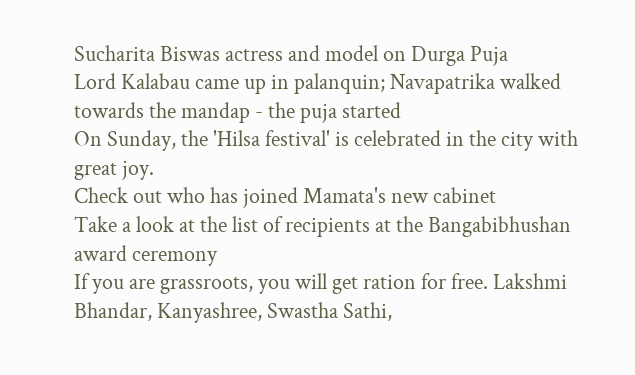Sucharita Biswas actress and model on Durga Puja
Lord Kalabau came up in palanquin; Navapatrika walked towards the mandap - the puja started
On Sunday, the 'Hilsa festival' is celebrated in the city with great joy.
Check out who has joined Mamata's new cabinet
Take a look at the list of recipients at the Bangabibhushan award ceremony
If you are grassroots, you will get ration for free. Lakshmi Bhandar, Kanyashree, Swastha Sathi,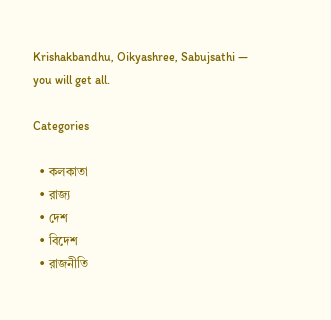Krishakbandhu, Oikyashree, Sabujsathi — you will get all.

Categories

  • কলকাতা
  • রাজ্য
  • দেশ
  • বিদেশ
  • রাজনীতি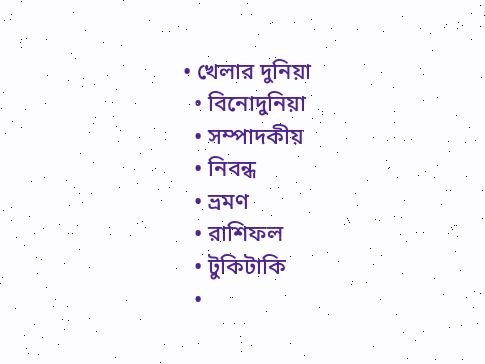• খেলার দুনিয়া
  • বিনোদুনিয়া
  • সম্পাদকীয়
  • নিবন্ধ
  • ভ্রমণ
  • রাশিফল
  • টুকিটাকি
  •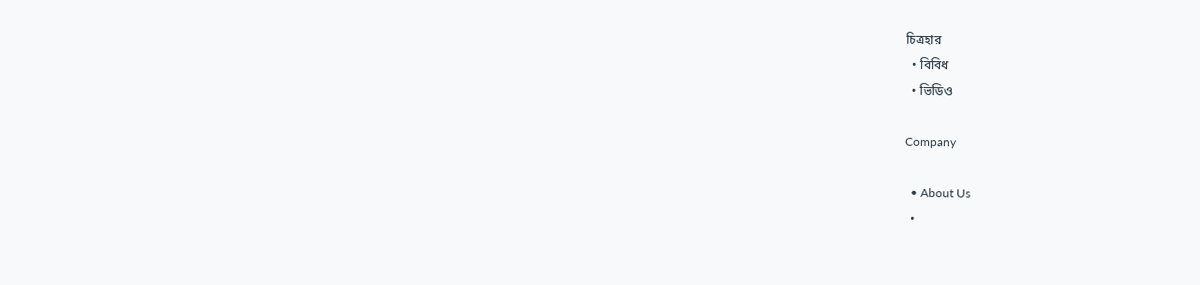চিত্রহার
  • বিবিধ
  • ভিডিও

Company

  • About Us
  •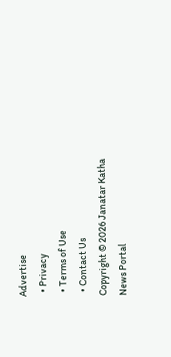Advertise
  • Privacy
  • Terms of Use
  • Contact Us
Copyright © 2026 Janatar Katha News Portal